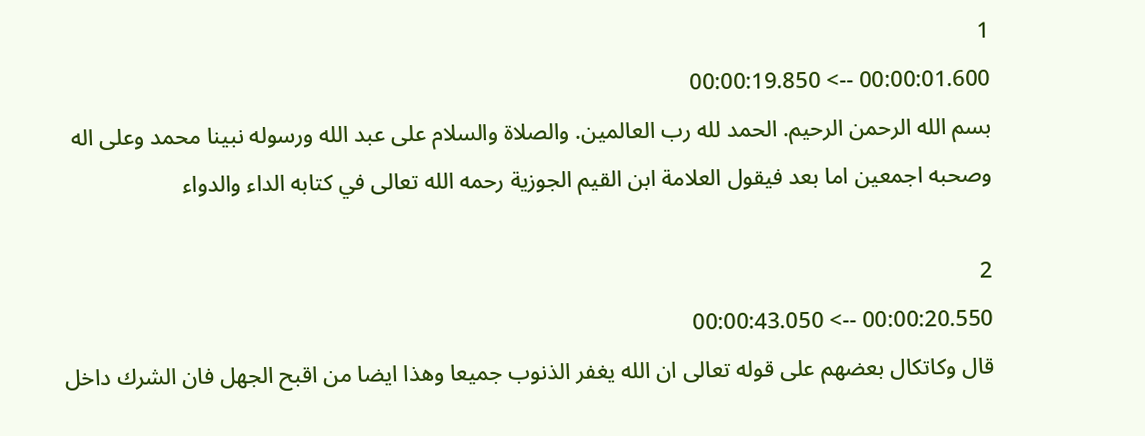1
00:00:01.600 --> 00:00:19.850
بسم الله الرحمن الرحيم. الحمد لله رب العالمين. والصلاة والسلام على عبد الله ورسوله نبينا محمد وعلى اله وصحبه اجمعين اما بعد فيقول العلامة ابن القيم الجوزية رحمه الله تعالى في كتابه الداء والدواء

2
00:00:20.550 --> 00:00:43.050
قال وكاتكال بعضهم على قوله تعالى ان الله يغفر الذنوب جميعا وهذا ايضا من اقبح الجهل فان الشرك داخل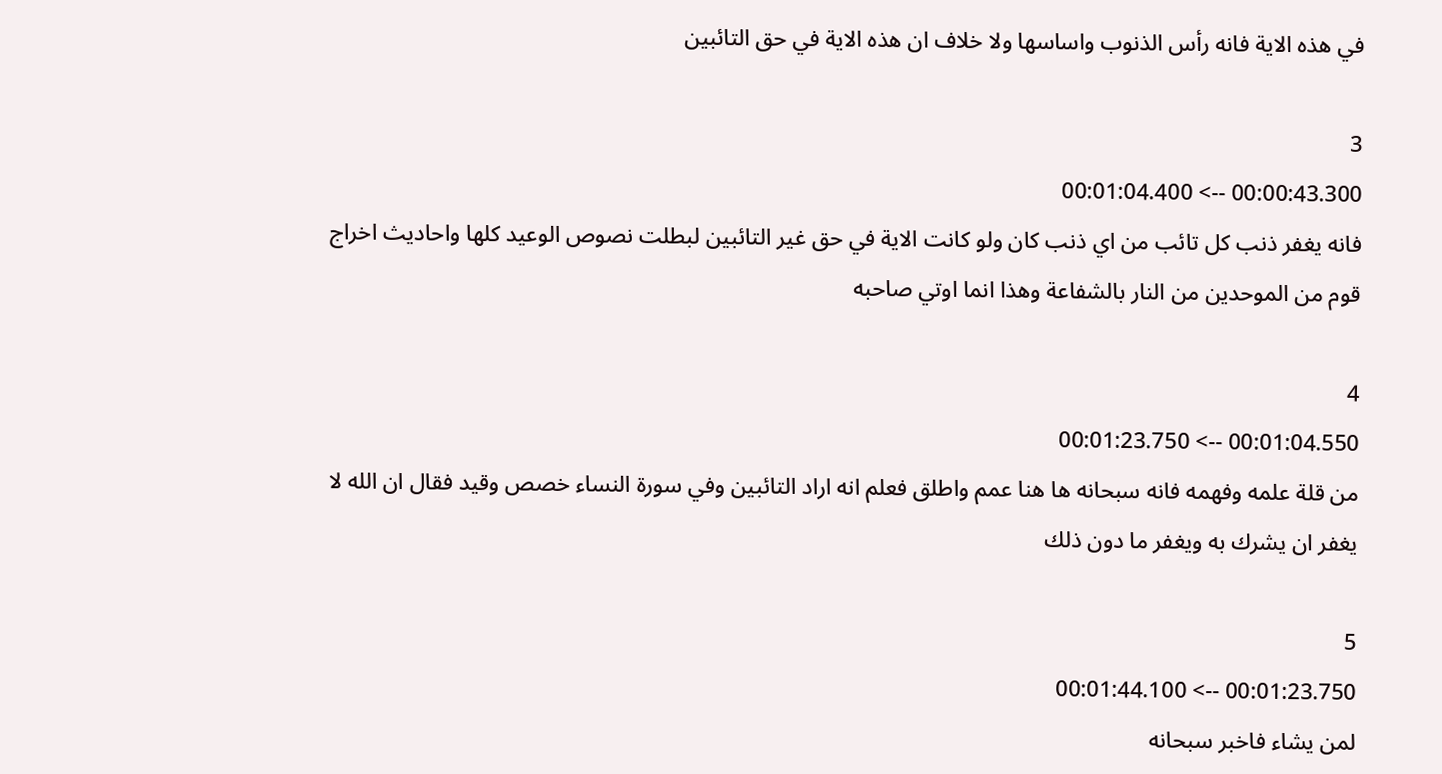في هذه الاية فانه رأس الذنوب واساسها ولا خلاف ان هذه الاية في حق التائبين

3
00:00:43.300 --> 00:01:04.400
فانه يغفر ذنب كل تائب من اي ذنب كان ولو كانت الاية في حق غير التائبين لبطلت نصوص الوعيد كلها واحاديث اخراج قوم من الموحدين من النار بالشفاعة وهذا انما اوتي صاحبه

4
00:01:04.550 --> 00:01:23.750
من قلة علمه وفهمه فانه سبحانه ها هنا عمم واطلق فعلم انه اراد التائبين وفي سورة النساء خصص وقيد فقال ان الله لا يغفر ان يشرك به ويغفر ما دون ذلك

5
00:01:23.750 --> 00:01:44.100
لمن يشاء فاخبر سبحانه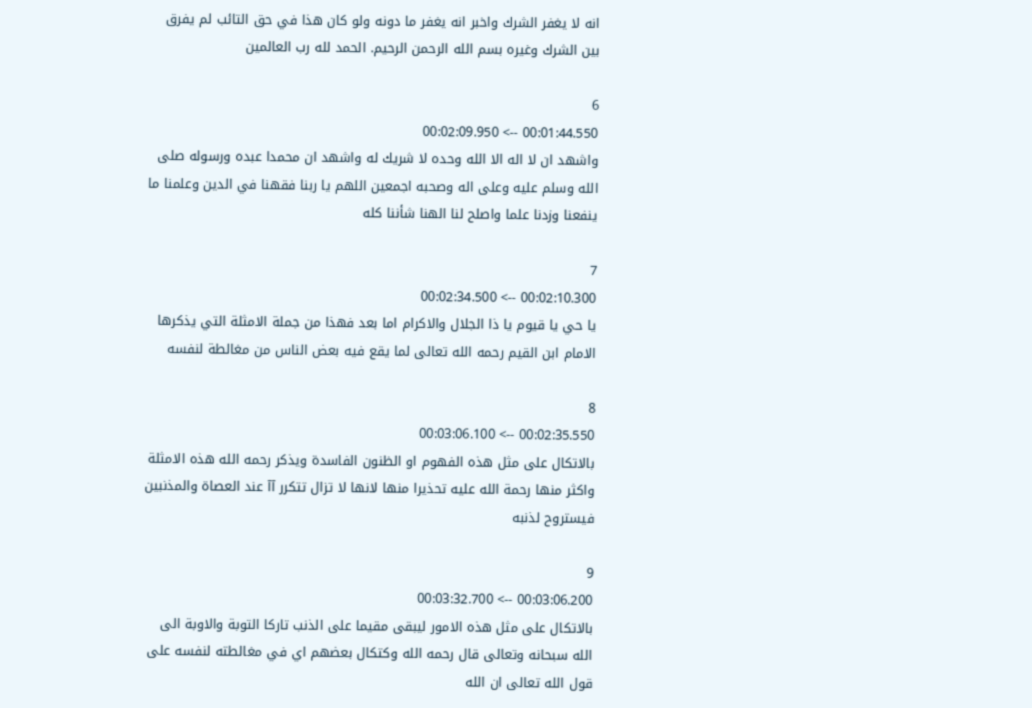انه لا يغفر الشرك واخبر انه يغفر ما دونه ولو كان هذا في حق التائب لم يفرق بين الشرك وغيره بسم الله الرحمن الرحيم. الحمد لله رب العالمين

6
00:01:44.550 --> 00:02:09.950
واشهد ان لا اله الا الله وحده لا شريك له واشهد ان محمدا عبده ورسوله صلى الله وسلم عليه وعلى اله وصحبه اجمعين اللهم يا ربنا فقهنا في الدين وعلمنا ما ينفعنا وزدنا علما واصلح لنا الهنا شأننا كله

7
00:02:10.300 --> 00:02:34.500
يا حي يا قيوم يا ذا الجلال والاكرام اما بعد فهذا من جملة الامثلة التي يذكرها الامام ابن القيم رحمه الله تعالى لما يقع فيه بعض الناس من مغالطة لنفسه

8
00:02:35.550 --> 00:03:06.100
بالاتكال على مثل هذه الفهوم او الظنون الفاسدة ويذكر رحمه الله هذه الامثلة واكثر منها رحمة الله عليه تحذيرا منها لانها لا تزال تتكرر آآ عند العصاة والمذنبين فيستروح لذنبه

9
00:03:06.200 --> 00:03:32.700
بالاتكال على مثل هذه الامور ليبقى مقيما على الذنب تاركا التوبة والاوبة الى الله سبحانه وتعالى قال رحمه الله وكتكال بعضهم اي في مغالطته لنفسه على قول الله تعالى ان الله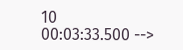10
00:03:33.500 -->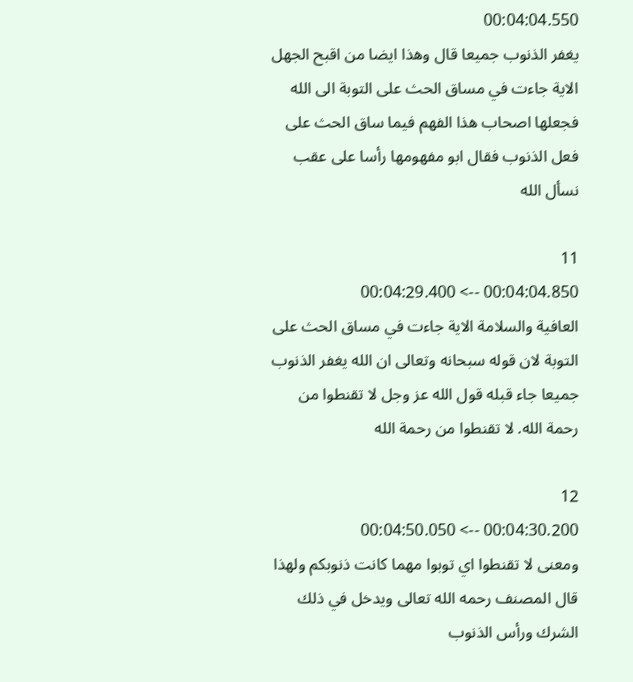00:04:04.550
يغفر الذنوب جميعا قال وهذا ايضا من اقبح الجهل الاية جاءت في مساق الحث على التوبة الى الله فجعلها اصحاب هذا الفهم فيما ساق الحث على فعل الذنوب فقال ابو مفهومها رأسا على عقب نسأل الله

11
00:04:04.850 --> 00:04:29.400
العافية والسلامة الاية جاءت في مساق الحث على التوبة لان قوله سبحانه وتعالى ان الله يغفر الذنوب جميعا جاء قبله قول الله عز وجل لا تقنطوا من رحمة الله. لا تقنطوا من رحمة الله

12
00:04:30.200 --> 00:04:50.050
ومعنى لا تقنطوا اي توبوا مهما كانت ذنوبكم ولهذا قال المصنف رحمه الله تعالى ويدخل في ذلك الشرك ورأس الذنوب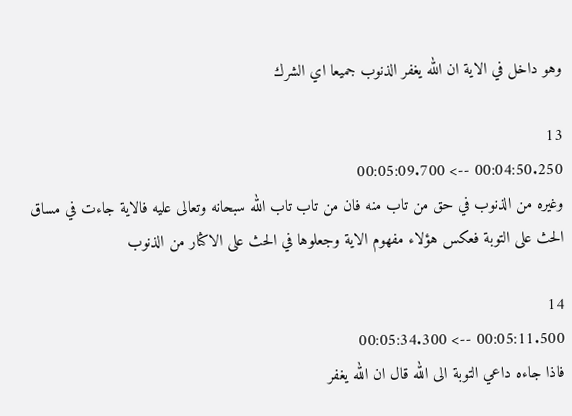وهو داخل في الاية ان الله يغفر الذنوب جميعا اي الشرك

13
00:04:50.250 --> 00:05:09.700
وغيره من الذنوب في حق من تاب منه فان من تاب تاب الله سبحانه وتعالى عليه فالاية جاءت في مساق الحث على التوبة فعكس هؤلاء مفهوم الاية وجعلوها في الحث على الاكثار من الذنوب

14
00:05:11.500 --> 00:05:34.300
فاذا جاءه داعي التوبة الى الله قال ان الله يغفر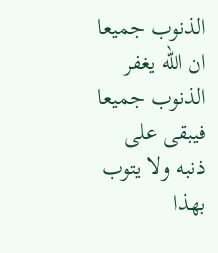الذنوب جميعا ان الله يغفر الذنوب جميعا فيبقى على ذنبه ولا يتوب بهذا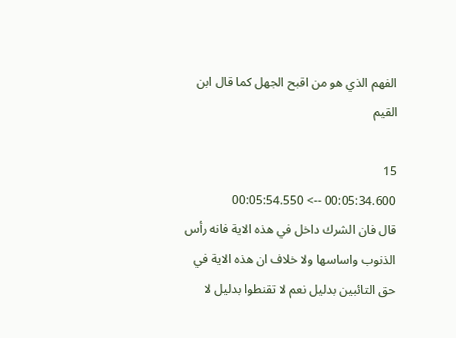الفهم الذي هو من اقبح الجهل كما قال ابن القيم

15
00:05:34.600 --> 00:05:54.550
قال فان الشرك داخل في هذه الاية فانه رأس الذنوب واساسها ولا خلاف ان هذه الاية في حق التائبين بدليل نعم لا تقنطوا بدليل لا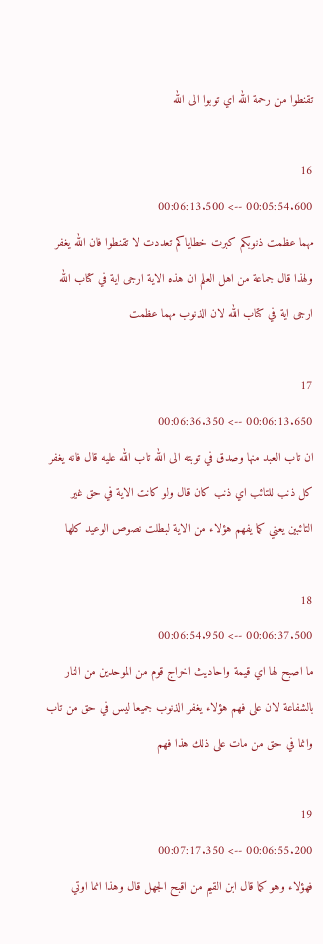تقنطوا من رحمة الله اي توبوا الى الله

16
00:05:54.600 --> 00:06:13.500
مهما عظمت ذنوبكم كبرت خطاياكم تعددت لا تقنطوا فان الله يغفر ولهذا قال جماعة من اهل العلم ان هذه الاية ارجى اية في كتاب الله ارجى اية في كتاب الله لان الذنوب مهما عظمت

17
00:06:13.650 --> 00:06:36.350
ان تاب العبد منها وصدق في توبته الى الله تاب الله عليه قال فانه يغفر كل ذنب للتائب اي ذنب كان قال ولو كانت الاية في حق غير التائبين يعني كما يفهم هؤلاء من الاية لبطلت نصوص الوعيد كلها

18
00:06:37.500 --> 00:06:54.950
ما اصبح لها اي قيمة واحاديث اخراج قوم من الموحدين من النار بالشفاعة لان على فهم هؤلاء يغفر الذنوب جميعا ليس في حق من تاب وانما في حق من مات على ذلك هذا فهم

19
00:06:55.200 --> 00:07:17.350
فهؤلاء وهو كما قال ابن القيم من اقبح الجهل قال وهذا انما اوتي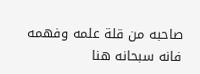صاحبه من قلة علمه وفهمه فانه سبحانه هنا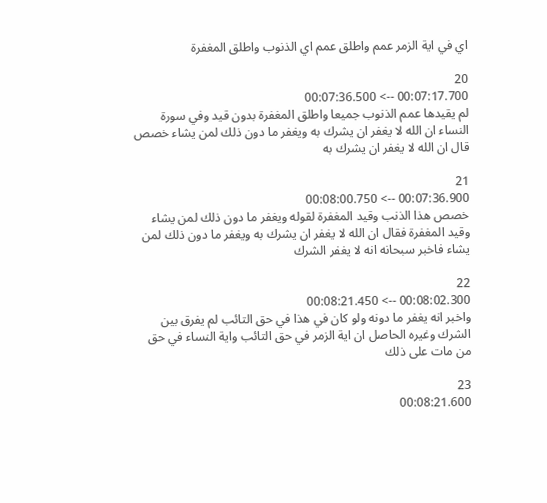اي في اية الزمر عمم واطلق عمم اي الذنوب واطلق المغفرة

20
00:07:17.700 --> 00:07:36.500
لم يقيدها عمم الذنوب جميعا واطلق المغفرة بدون قيد وفي سورة النساء ان الله لا يغفر ان يشرك به ويغفر ما دون ذلك لمن يشاء خصص قال ان الله لا يغفر ان يشرك به

21
00:07:36.900 --> 00:08:00.750
خصص هذا الذنب وقيد المغفرة لقوله ويغفر ما دون ذلك لمن يشاء وقيد المغفرة فقال ان الله لا يغفر ان يشرك به ويغفر ما دون ذلك لمن يشاء فاخبر سبحانه انه لا يغفر الشرك

22
00:08:02.300 --> 00:08:21.450
واخبر انه يغفر ما دونه ولو كان في هذا في حق التائب لم يفرق بين الشرك وغيره الحاصل ان اية الزمر في حق التائب واية النساء في حق من مات على ذلك

23
00:08:21.600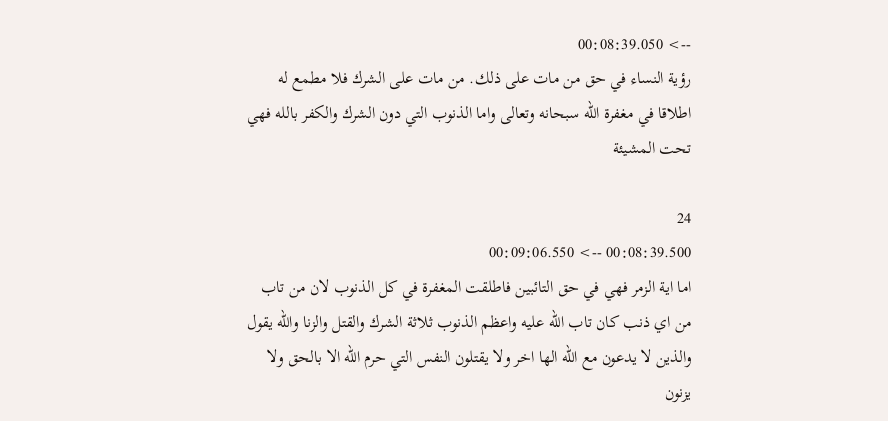--> 00:08:39.050
رؤية النساء في حق من مات على ذلك. من مات على الشرك فلا مطمع له اطلاقا في مغفرة الله سبحانه وتعالى واما الذنوب التي دون الشرك والكفر بالله فهي تحت المشيئة

24
00:08:39.500 --> 00:09:06.550
اما اية الزمر فهي في حق التائبين فاطلقت المغفرة في كل الذنوب لان من تاب من اي ذنب كان تاب الله عليه واعظم الذنوب ثلاثة الشرك والقتل والزنا والله يقول والذين لا يدعون مع الله الها اخر ولا يقتلون النفس التي حرم الله الا بالحق ولا يزنون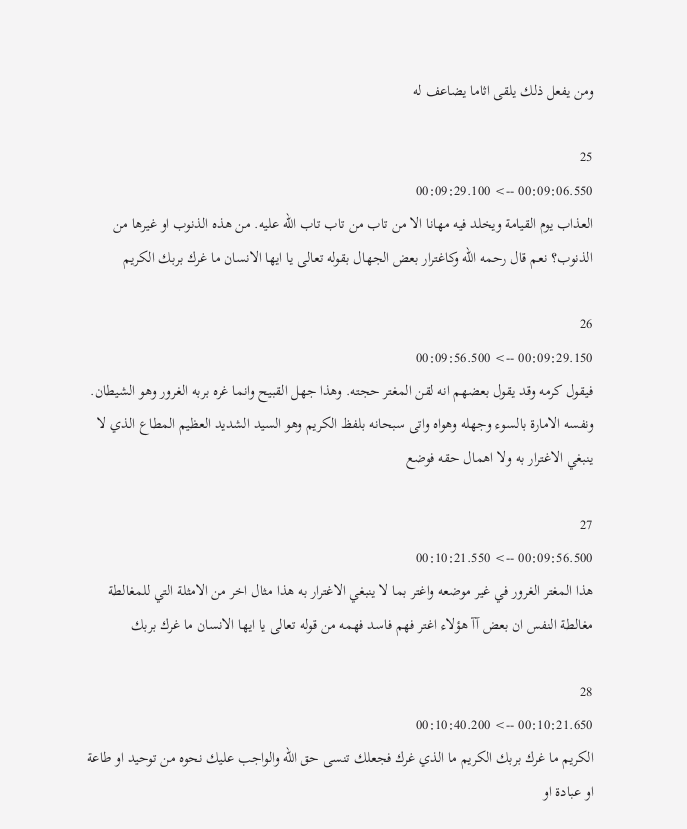ومن يفعل ذلك يلقى اثاما يضاعف له

25
00:09:06.550 --> 00:09:29.100
العذاب يوم القيامة ويخلد فيه مهانا الا من تاب من تاب تاب الله عليه. من هذه الذنوب او غيرها من الذنوب؟ نعم قال رحمه الله وكاغترار بعض الجهال بقوله تعالى يا ايها الانسان ما غرك بربك الكريم

26
00:09:29.150 --> 00:09:56.500
فيقول كرمه وقد يقول بعضهم انه لقن المغتر حجته. وهذا جهل القبيح وانما غره بربه الغرور وهو الشيطان. ونفسه الامارة بالسوء وجهله وهواه واتى سبحانه بلفظ الكريم وهو السيد الشديد العظيم المطاع الذي لا ينبغي الاغترار به ولا اهمال حقه فوضع

27
00:09:56.500 --> 00:10:21.550
هذا المغتر الغرور في غير موضعه واغتر بما لا ينبغي الاغترار به هذا مثال اخر من الامثلة التي للمغالطة مغالطة النفس ان بعض آآ هؤلاء اغتر فهم فاسد فهمه من قوله تعالى يا ايها الانسان ما غرك بربك

28
00:10:21.650 --> 00:10:40.200
الكريم ما غرك بربك الكريم ما الذي غرك فجعلك تنسى حق الله والواجب عليك نحوه من توحيد او طاعة او عبادة او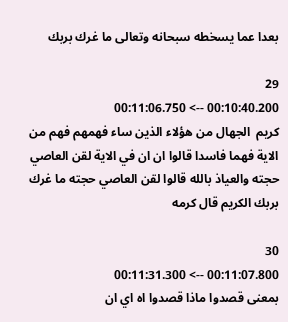بعدا عما يسخطه سبحانه وتعالى ما غرك بربك

29
00:10:40.200 --> 00:11:06.750
كريم  الجهال من هؤلاء الذين ساء فهمهم فهم من الاية فهما فاسدا قالوا ان ان في الاية لقن العاصي حجته والعياذ بالله قالوا لقن العاصي حجته ما غرك بربك الكريم قال كرمه

30
00:11:07.800 --> 00:11:31.300
بمعنى قصدوا ماذا قصدوا اه اي ان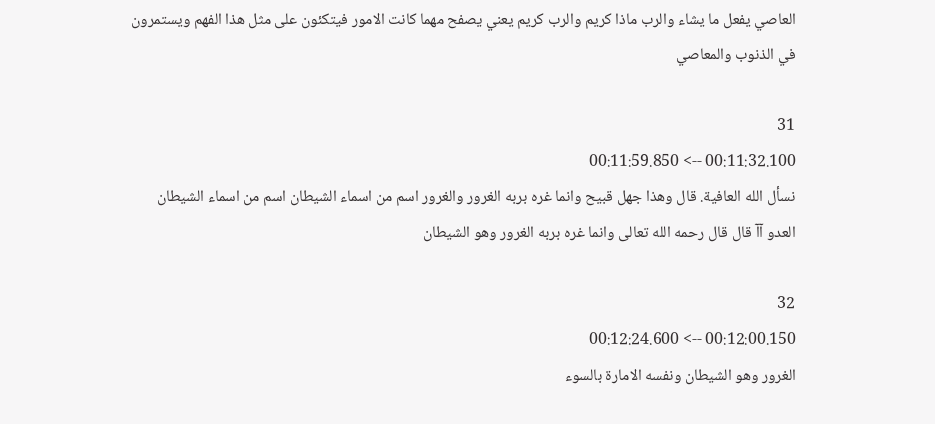العاصي يفعل ما يشاء والرب ماذا كريم والرب كريم يعني يصفح مهما كانت الامور فيتكئون على مثل هذا الفهم ويستمرون في الذنوب والمعاصي

31
00:11:32.100 --> 00:11:59.850
نسأل الله العافية. قال وهذا جهل قبيح وانما غره بربه الغرور والغرور اسم من اسماء الشيطان اسم من اسماء الشيطان العدو آآ قال قال رحمه الله تعالى وانما غره بربه الغرور وهو الشيطان

32
00:12:00.150 --> 00:12:24.600
الغرور وهو الشيطان ونفسه الامارة بالسوء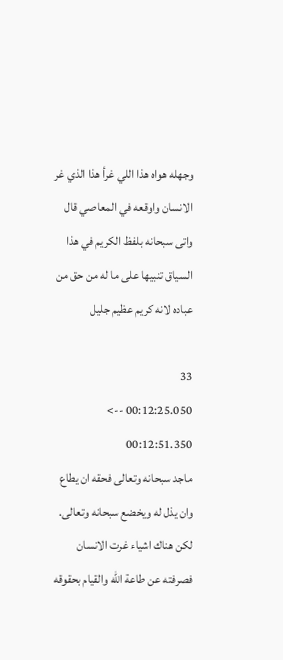وجهله هواه هذا اللي غرأ هذا الذي غر الانسان واوقعه في المعاصي قال واتى سبحانه بلفظ الكريم في هذا السياق تنبيها على ما له من حق من عباده لانه كريم عظيم جليل

33
00:12:25.050 --> 00:12:51.350
ماجد سبحانه وتعالى فحقه ان يطاع وان يذل له ويخضع سبحانه وتعالى. لكن هناك اشياء غرت الانسان فصرفته عن طاعة الله والقيام بحقوقه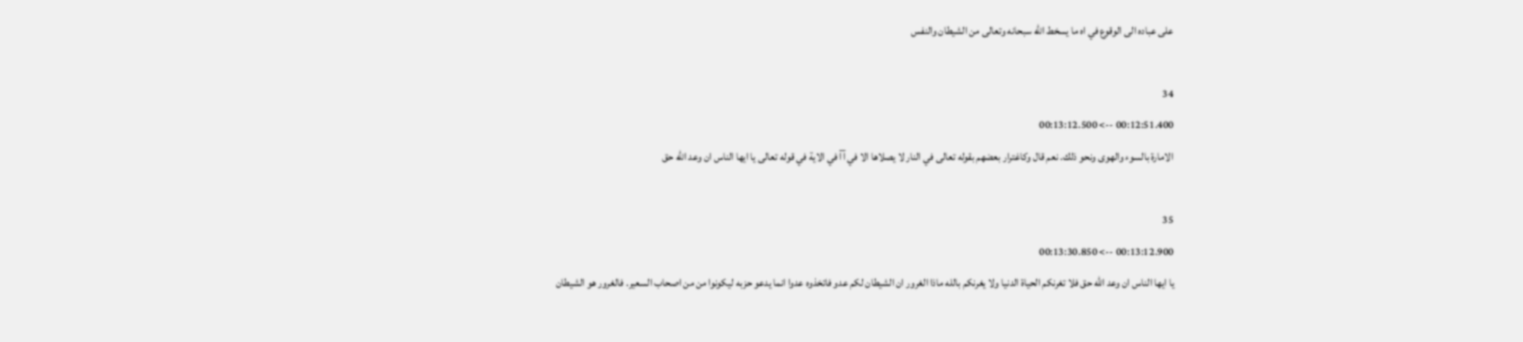على عباده الى الوقوع في اه ما يسخط الله سبحانه وتعالى من الشيطان والنفس

34
00:12:51.400 --> 00:13:12.500
الامارة بالسوء والهوى ونحو ذلك. نعم قال وكاغترار بعضهم بقوله تعالى في النار لا يصلاها الا في آآ في الاية في قوله تعالى يا ايها الناس ان وعد الله حق

35
00:13:12.900 --> 00:13:30.850
يا ايها الناس ان وعد الله حق فلا تغرنكم الحياة الدنيا ولا يغرنكم بالله ماذا الغرور ان الشيطان لكم عدو فاتخذوه عدوا انما يدعو حزبه ليكونوا من من اصحاب السعير. فالغرور هو الشيطان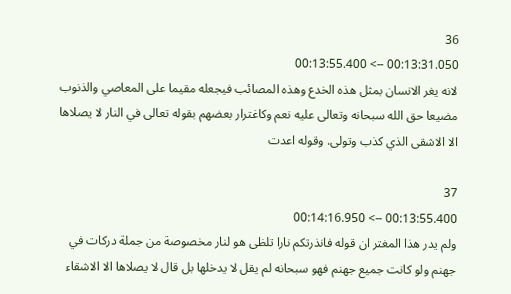36
00:13:31.050 --> 00:13:55.400
لانه يغر الانسان بمثل هذه الخدع وهذه المصائب فيجعله مقيما على المعاصي والذنوب مضيعا حق الله سبحانه وتعالى عليه نعم وكاغترار بعضهم بقوله تعالى في النار لا يصلاها الا الاشقى الذي كذب وتولى. وقوله اعدت

37
00:13:55.400 --> 00:14:16.950
ولم يدر هذا المغتر ان قوله فانذرتكم نارا تلظى هو لنار مخصوصة من جملة دركات في جهنم ولو كانت جميع جهنم فهو سبحانه لم يقل لا يدخلها بل قال لا يصلاها الا الاشقاء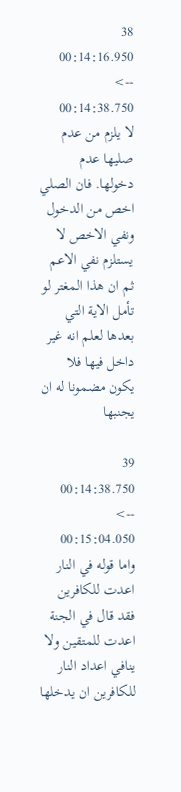38
00:14:16.950 --> 00:14:38.750
لا يلزم من عدم صليها عدم دخولها. فان الصلي اخص من الدخول ونفي الاخص لا يستلزم نفي الاعم ثم ان هذا المغتر لو تأمل الاية التي بعدها لعلم انه غير داخل فيها فلا يكون مضمونا له ان يجنبها

39
00:14:38.750 --> 00:15:04.050
واما قوله في النار اعدت للكافرين فقد قال في الجنة اعدت للمتقين ولا ينافي اعداد النار للكافرين ان يدخلها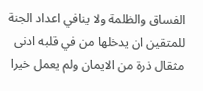الفساق والظلمة ولا ينافي اعداد الجنة للمتقين ان يدخلها من في قلبه ادنى مثقال ذرة من الايمان ولم يعمل خيرا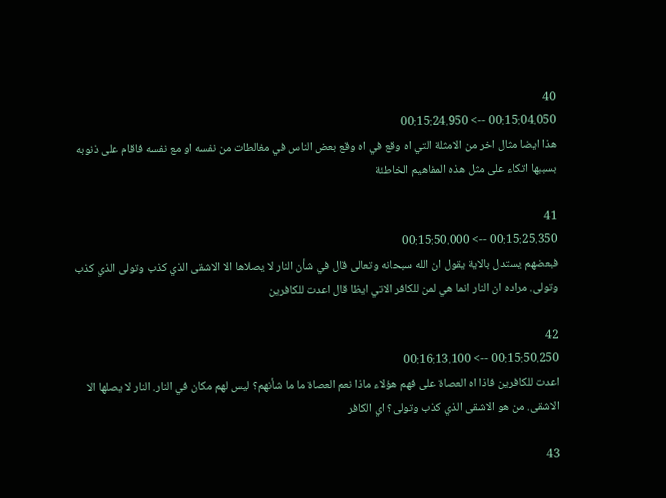40
00:15:04.050 --> 00:15:24.950
هذا ايضا مثال اخر من الامثلة التي اه وقع في اه وقع بعض الناس في مغالطات من نفسه او مع نفسه فاقام على ذنوبه بسببها اتكاء على مثل هذه المفاهيم الخاطئة

41
00:15:25.350 --> 00:15:50.000
فبعضهم يستدل بالاية يقول ان الله سبحانه وتعالى قال في شأن النار لا يصلاها الا الاشقى الذي كذب وتولى الذي كذب وتولى. مراده ان النار انما هي لمن للكافر الاتي ايظا قال اعدت للكافرين

42
00:15:50.250 --> 00:16:13.100
اعدت للكافرين فاذا اه العصاة على فهم هؤلاء ماذا نعم العصاة ما ما شأنهم؟ ليس لهم مكان في النار. النار لا يصلها الا الاشقى. من هو الاشقى الذي كذب وتولى؟ اي الكافر

43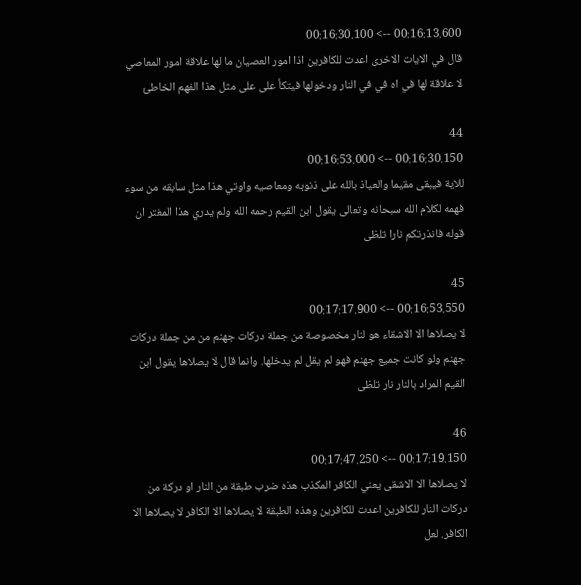00:16:13.600 --> 00:16:30.100
قال في الايات الاخرى اعدت للكافرين اذا امور العصيان ما لها علاقة امور المعاصي لا علاقة لها في اه في في النار ودخولها فيتكأ على على مثل هذا الفهم الخاطئ

44
00:16:30.150 --> 00:16:53.000
للاية فيبقى مقيما والعياذ بالله على ذنوبه ومعاصيه واوتي هذا مثل سابقه من سوء فهمه لكلام الله سبحانه وتعالى يقول ابن القيم رحمه الله ولم يدري هذا المغتر ان قوله فانذرتكم نارا تلظى

45
00:16:53.550 --> 00:17:17.900
لا يصلاها الا الاشقاء هو لنار مخصوصة من جملة دركات جهنم من من جملة دركات جهنم ولو كانت جميع جهنم فهو لم يقل لم يدخلها. وانما قال لا يصلاها يقول ابن القيم المراد بالنار نار تلظى

46
00:17:19.150 --> 00:17:47.250
لا يصلاها الا الاشقى يعني الكافر المكذب هذه ضرب طبقة من النار او دركة من دركات النار للكافرين اعدت للكافرين وهذه الطبقة لا يصلاها الا الكافر لا يصلاها الا الكافر. لعل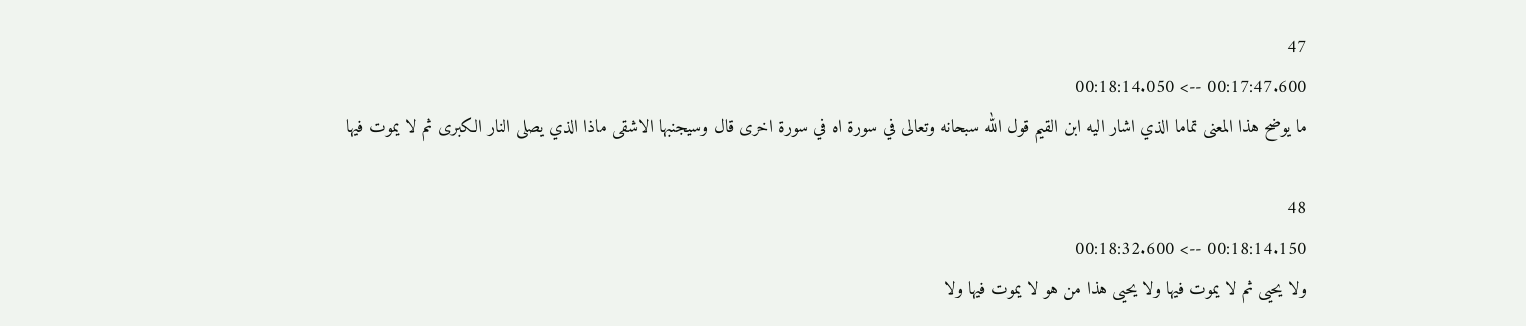47
00:17:47.600 --> 00:18:14.050
ما يوضح هذا المعنى تماما الذي اشار اليه ابن القيم قول الله سبحانه وتعالى في سورة اه في سورة اخرى قال وسيجنبها الاشقى ماذا الذي يصلى النار الكبرى ثم لا يموت فيها

48
00:18:14.150 --> 00:18:32.600
ولا يحيى ثم لا يموت فيها ولا يحيى هذا من هو لا يموت فيها ولا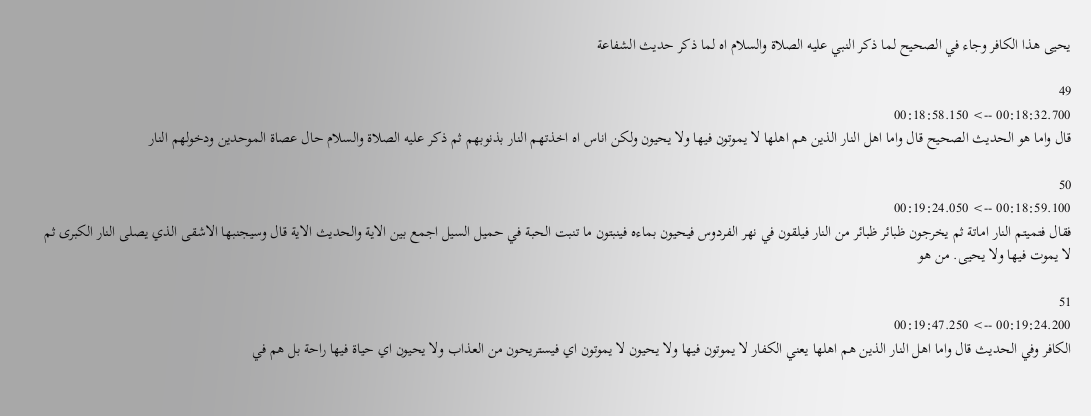يحيى هذا الكافر وجاء في الصحيح لما ذكر النبي عليه الصلاة والسلام اه لما ذكر حديث الشفاعة

49
00:18:32.700 --> 00:18:58.150
قال واما هو الحديث الصحيح قال واما اهل النار الذين هم اهلها لا يموتون فيها ولا يحيون ولكن اناس اه اخذتهم النار بذنوبهم ثم ذكر عليه الصلاة والسلام حال عصاة الموحدين ودخولهم النار

50
00:18:59.100 --> 00:19:24.050
فقال فتميتم النار اماتة ثم يخرجون ظبائر ظبائر من النار فيلقون في نهر الفردوس فيحيون بماءه فينبتون ما تنبت الحبة في حميل السيل اجمع بين الاية والحديث الاية قال وسيجنبها الاشقى الذي يصلى النار الكبرى ثم لا يموت فيها ولا يحيى. من هو

51
00:19:24.200 --> 00:19:47.250
الكافر وفي الحديث قال واما اهل النار الذين هم اهلها يعني الكفار لا يموتون فيها ولا يحيون لا يموتون اي فيستريحون من العذاب ولا يحيون اي حياة فيها راحة بل هم في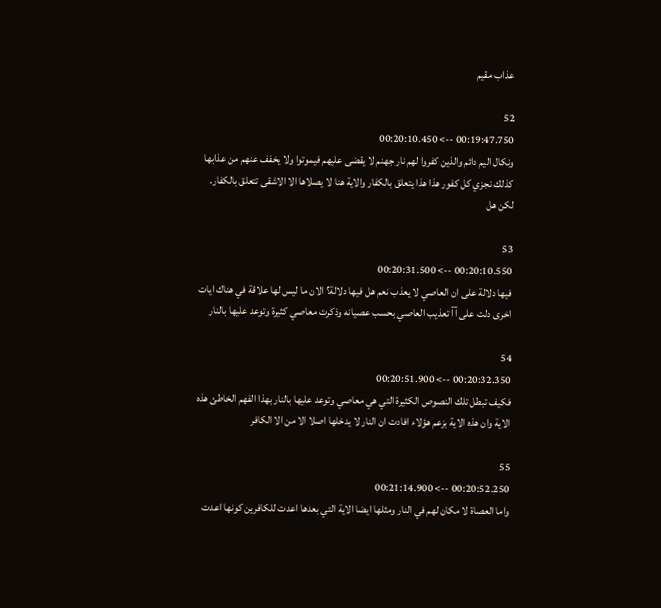عذاب مقيم

52
00:19:47.750 --> 00:20:10.450
ونكال اليم دائم والذين كفروا لهم نار جهنم لا يقضى عليهم فيموتوا ولا يخفف عنهم من عذابها كذلك نجزي كل كفور هذا هذا يتعلق بالكفار والاية هنا لا يصلاها الا الاشقى تتعلق بالكفار. لكن هل

53
00:20:10.550 --> 00:20:31.500
فيها دلالة على ان العاصي لا يعذب نعم هل فيها دلالة؟ الان ما ليس لها علاقة في هناك ايات اخرى دلت على آآ تعذيب العاصي بحسب عصيانه وذكرت معاصي كثيرة وتوعد عليها بالنار

54
00:20:32.350 --> 00:20:51.900
فكيف تبطل تلك النصوص الكثيرة التي هي معاصي وتوعد عليها بالنار بهذا الفهم الخاطئ هذه الاية وان هذه الاية بزعم هؤلاء افادت ان النار لا يدخلها اصلا الا من الا الكافر

55
00:20:52.250 --> 00:21:14.900
واما العصاة لا مكان لهم في النار ومثلها ايضا الاية التي بعدها اعدت للكافرين كونها اعدت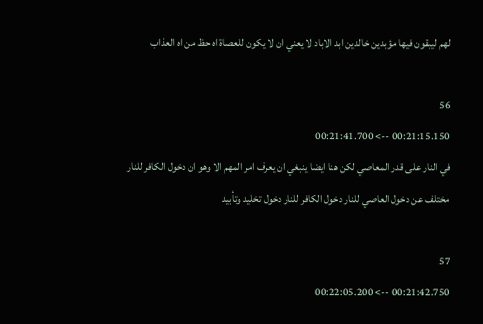لهم ليبقون فيها مؤبدين خالدين ابد الاباد لا يعني ان لا يكون للعصاة اه حظ من اه العذاب

56
00:21:15.150 --> 00:21:41.700
في النار على قدر المعاصي لكن هنا ايضا ينبغي ان يعرف امر المهم الا وهو ان دخول الكافر للنار مختلف عن دخول العاصي للنار دخول الكافر للنار دخول تخليد وتأبيد

57
00:21:42.750 --> 00:22:05.200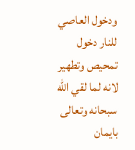ودخول العاصي للنار دخول تمحيص وتطهير لانه لما لقي الله سبحانه وتعالى بايمان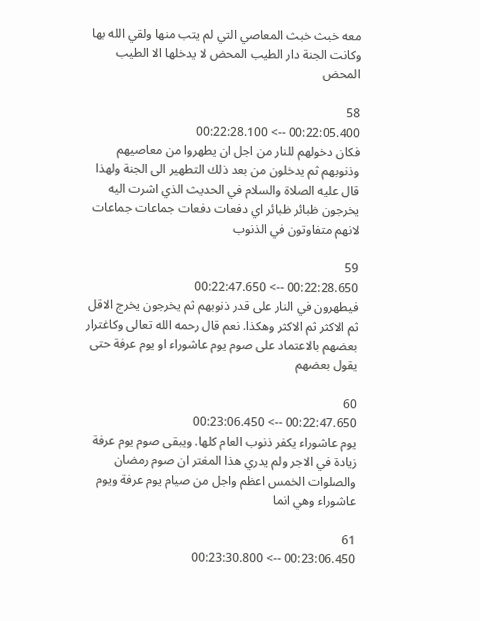معه خبث خبث المعاصي التي لم يتب منها ولقي الله بها وكانت الجنة دار الطيب المحض لا يدخلها الا الطيب المحض

58
00:22:05.400 --> 00:22:28.100
فكان دخولهم للنار من اجل ان يطهروا من معاصيهم وذنوبهم ثم يدخلون من بعد ذلك التطهير الى الجنة ولهذا قال عليه الصلاة والسلام في الحديث الذي اشرت اليه يخرجون ظبائر ظبائر اي دفعات دفعات جماعات جماعات لانهم متفاوتون في الذنوب

59
00:22:28.650 --> 00:22:47.650
فيطهرون في النار على قدر ذنوبهم ثم يخرجون يخرج الاقل ثم الاكثر ثم الاكثر وهكذا. نعم قال رحمه الله تعالى وكاغترار بعضهم بالاعتماد على صوم يوم عاشوراء او يوم عرفة حتى يقول بعضهم

60
00:22:47.650 --> 00:23:06.450
يوم عاشوراء يكفر ذنوب العام كلها. ويبقى صوم يوم عرفة زيادة في الاجر ولم يدري هذا المغتر ان صوم رمضان والصلوات الخمس اعظم واجل من صيام يوم عرفة ويوم عاشوراء وهي انما

61
00:23:06.450 --> 00:23:30.800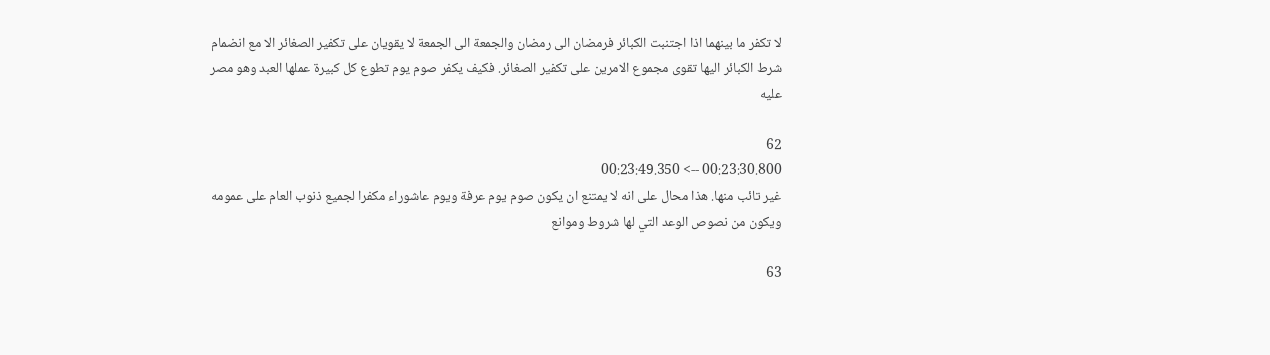لا تكفر ما بينهما اذا اجتنبت الكبائر فرمضان الى رمضان والجمعة الى الجمعة لا يقويان على تكفير الصغائر الا مع انضمام شرط الكبائر اليها تقوى مجموع الامرين على تكفير الصغائر. فكيف يكفر صوم يوم تطوع كل كبيرة عملها العبد وهو مصر عليه

62
00:23:30.800 --> 00:23:49.350
غير تائب منها. هذا محال على انه لا يمتنع ان يكون صوم يوم عرفة ويوم عاشوراء مكفرا لجميع ذنوب العام على عمومه ويكون من نصوص الوعد التي لها شروط وموانع

63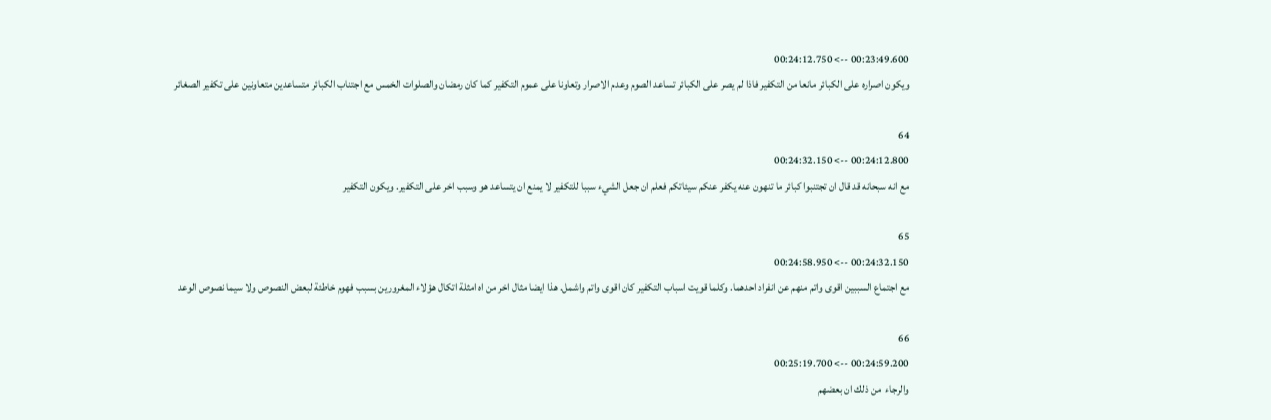00:23:49.600 --> 00:24:12.750
ويكون اصراره على الكبائر مانعا من التكفير فاذا لم يصر على الكبائر تساعد الصوم وعدم الاصرار وتعاونا على عموم التكفير كما كان رمضان والصلوات الخمس مع اجتناب الكبائر متساعدين متعاونين على تكفير الصغائر

64
00:24:12.800 --> 00:24:32.150
مع انه سبحانه قد قال ان تجتنبوا كبائر ما تنهون عنه يكفر عنكم سيئاتكم فعلم ان جعل الشيء سببا للتكفير لا يمنع ان يتساعد هو وسبب اخر على التكفير. ويكون التكفير

65
00:24:32.150 --> 00:24:58.950
مع اجتماع السببين اقوى واتم منهم عن انفراد احدهما. وكلما قويت اسباب التكفير كان اقوى واتم واشمل. هذا ايضا مثال اخر من اه امثلة اتكال هؤلاء المغرورين بسبب فهوم خاطئة لبعض النصوص ولا سيما نصوص الوعد

66
00:24:59.200 --> 00:25:19.700
والرجاء  من ذلك ان بعضهم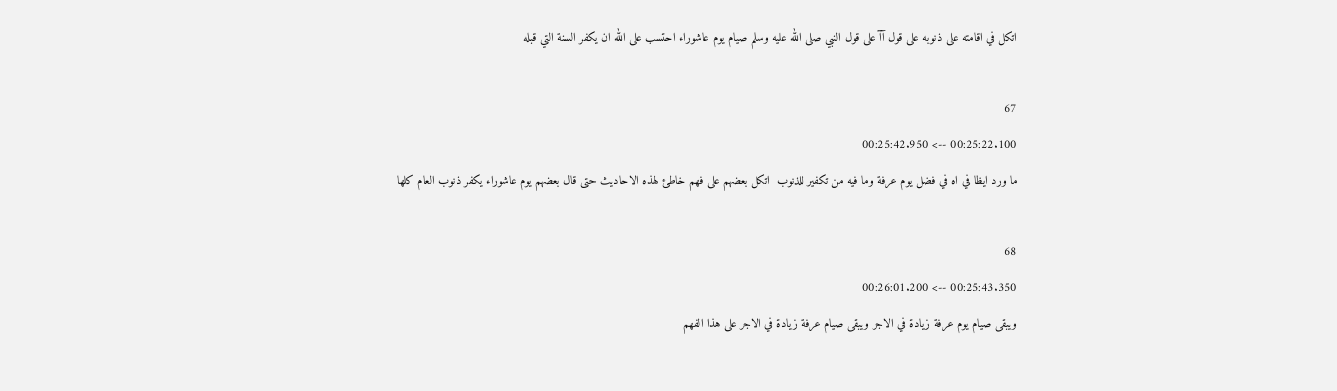اتكل في اقامته على ذنوبه على قول آآ على قول النبي صلى الله عليه وسلم صيام يوم عاشوراء احتسب على الله ان يكفر السنة التي قبله

67
00:25:22.100 --> 00:25:42.950
ما ورد ايظا في اه في فضل يوم عرفة وما فيه من تكفير للذنوب  اتكل بعضهم على فهم خاطئ لهذه الاحاديث حتى قال بعضهم يوم عاشوراء يكفر ذنوب العام كلها

68
00:25:43.350 --> 00:26:01.200
ويبقى صيام يوم عرفة زيادة في الاجر ويبقى صيام عرفة زيادة في الاجر على هذا الفهم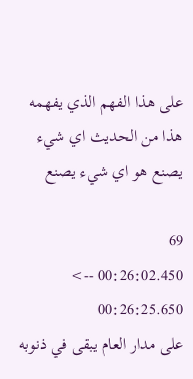على هذا الفهم الذي يفهمه هذا من الحديث اي شيء يصنع هو اي شيء يصنع

69
00:26:02.450 --> 00:26:25.650
على مدار العام يبقى في ذنوبه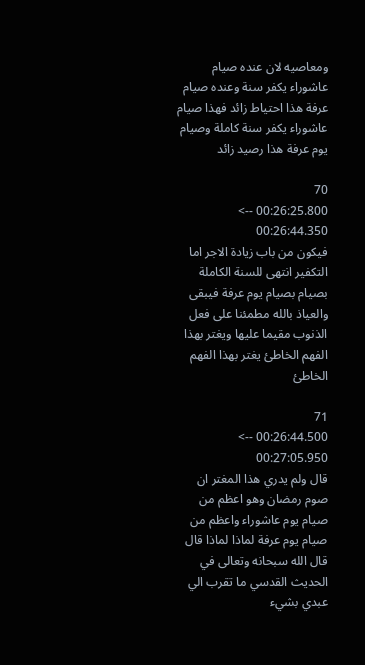ومعاصيه لان عنده صيام عاشوراء يكفر سنة وعنده صيام عرفة هذا احتياط زائد فهذا صيام عاشوراء يكفر سنة كاملة وصيام يوم عرفة هذا رصيد زائد

70
00:26:25.800 --> 00:26:44.350
فيكون من باب زيادة الاجر اما التكفير انتهى للسنة الكاملة بصيام بصيام يوم عرفة فيبقى والعياذ بالله مطمئنا على فعل الذنوب مقيما عليها ويغتر بهذا الفهم الخاطئ يغتر بهذا الفهم الخاطئ

71
00:26:44.500 --> 00:27:05.950
قال ولم يدري هذا المغتر ان صوم رمضان وهو اعظم من صيام يوم عاشوراء واعظم من صيام يوم عرفة لماذا لماذا قال قال الله سبحانه وتعالى في الحديث القدسي ما تقرب الي عبدي بشيء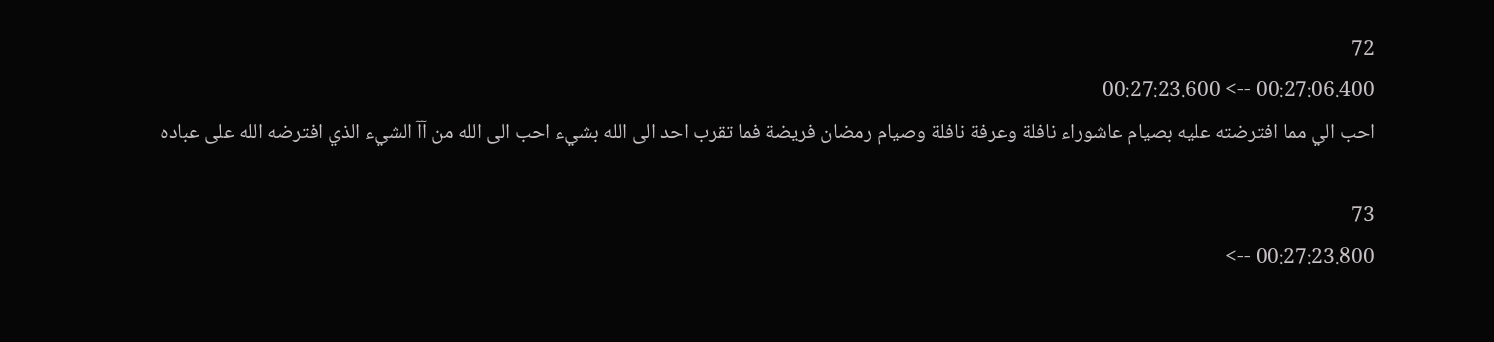72
00:27:06.400 --> 00:27:23.600
احب الي مما افترضته عليه بصيام عاشوراء نافلة وعرفة نافلة وصيام رمضان فريضة فما تقرب احد الى الله بشيء احب الى الله من آآ الشيء الذي افترضه الله على عباده

73
00:27:23.800 -->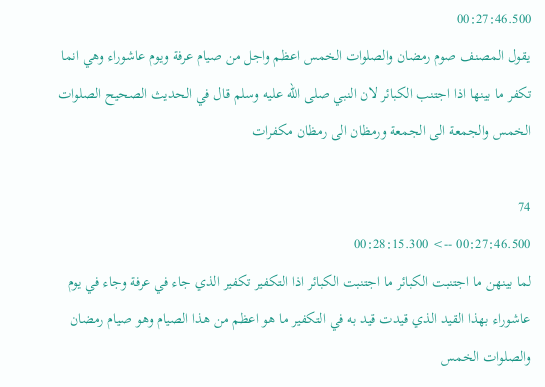00:27:46.500
يقول المصنف صوم رمضان والصلوات الخمس اعظم واجل من صيام عرفة ويوم عاشوراء وهي انما تكفر ما بينها اذا اجتنب الكبائر لان النبي صلى الله عليه وسلم قال في الحديث الصحيح الصلوات الخمس والجمعة الى الجمعة ورمظان الى رمظان مكفرات

74
00:27:46.500 --> 00:28:15.300
لما بينهن ما اجتنبت الكبائر ما اجتنبت الكبائر اذا التكفير تكفير الذي جاء في عرفة وجاء في يوم عاشوراء بهذا القيد الذي قيدت قيد به في التكفير ما هو اعظم من هذا الصيام وهو صيام رمضان والصلوات الخمس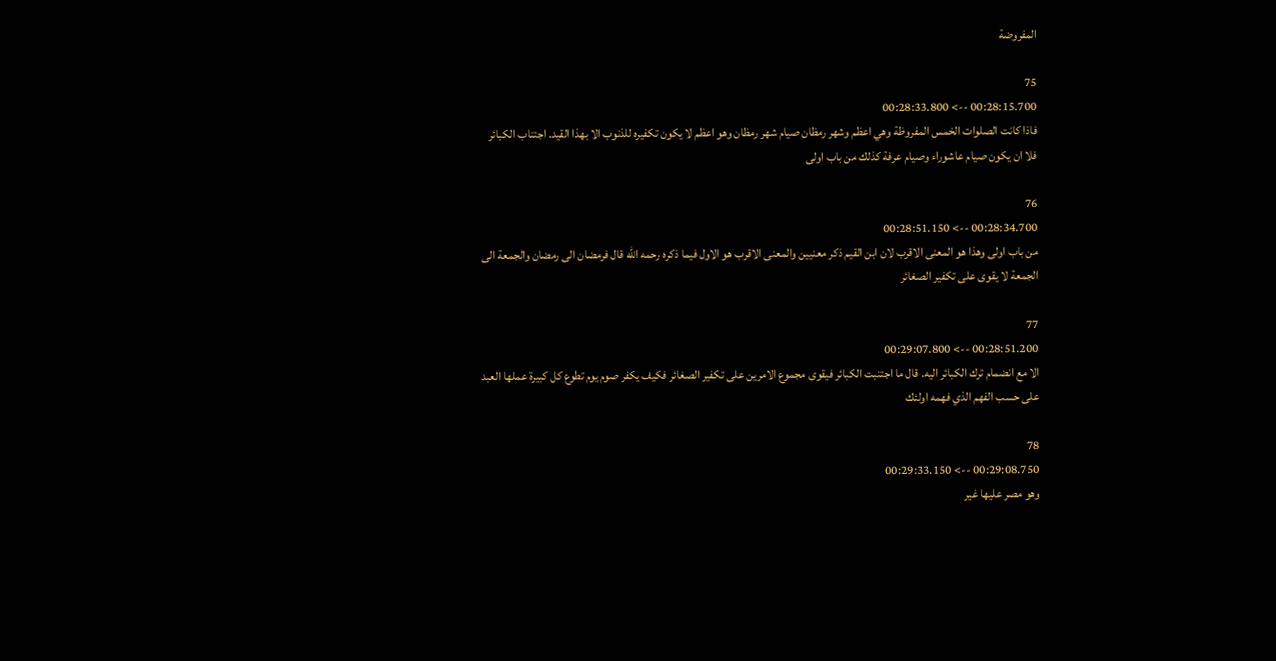المفروضة

75
00:28:15.700 --> 00:28:33.800
فاذا كانت الصلوات الخمس المفروظة وهي اعظم وشهر رمظان صيام شهر رمظان وهو اعظم لا يكون تكفيره للذنوب الا بهذا القيد. اجتناب الكبائر فلا ان يكون صيام عاشوراء وصيام عرفة كذلك من باب اولى

76
00:28:34.700 --> 00:28:51.150
من باب اولى وهذا هو المعنى الاقرب لان ابن القيم ذكر معنيين والمعنى الاقرب هو الاول فيما ذكره رحمه الله قال فرمضان الى رمضان والجمعة الى الجمعة لا يقوى على تكفير الصغائر

77
00:28:51.200 --> 00:29:07.800
الا مع انضمام ترك الكبائر اليه. قال ما اجتنبت الكبائر فيقوى مجموع الامرين على تكفير الصغائر فكيف يكفر صوم يوم تطوع كل كبيرة عملها العبد على حسب الفهم الذي فهمه اولئك

78
00:29:08.750 --> 00:29:33.150
وهو مصر عليها غير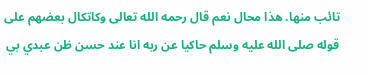تائب منها. هذا محال نعم قال رحمه الله تعالى وكاتكال بعضهم على قوله صلى الله عليه وسلم حاكيا عن ربه انا عند حسن ظن عبدي بي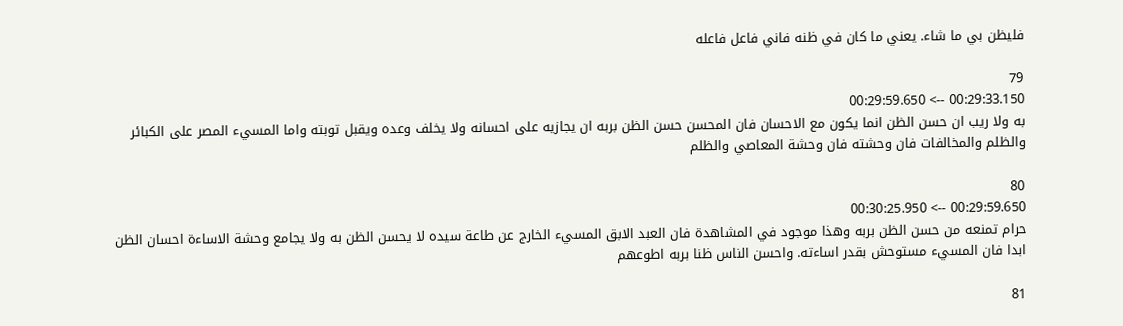فليظن بي ما شاء. يعني ما كان في ظنه فاني فاعل فاعله

79
00:29:33.150 --> 00:29:59.650
به ولا ريب ان حسن الظن انما يكون مع الاحسان فان المحسن حسن الظن بربه ان يجازيه على احسانه ولا يخلف وعده ويقبل توبته واما المسيء المصر على الكبائر والظلم والمخالفات فان وحشته فان وحشة المعاصي والظلم

80
00:29:59.650 --> 00:30:25.950
حرام تمنعه من حسن الظن بربه وهذا موجود في المشاهدة فان العبد الابق المسيء الخارج عن طاعة سيده لا يحسن الظن به ولا يجامع وحشة الاساءة احسان الظن ابدا فان المسيء مستوحش بقدر اساءته. واحسن الناس ظنا بربه اطوعهم

81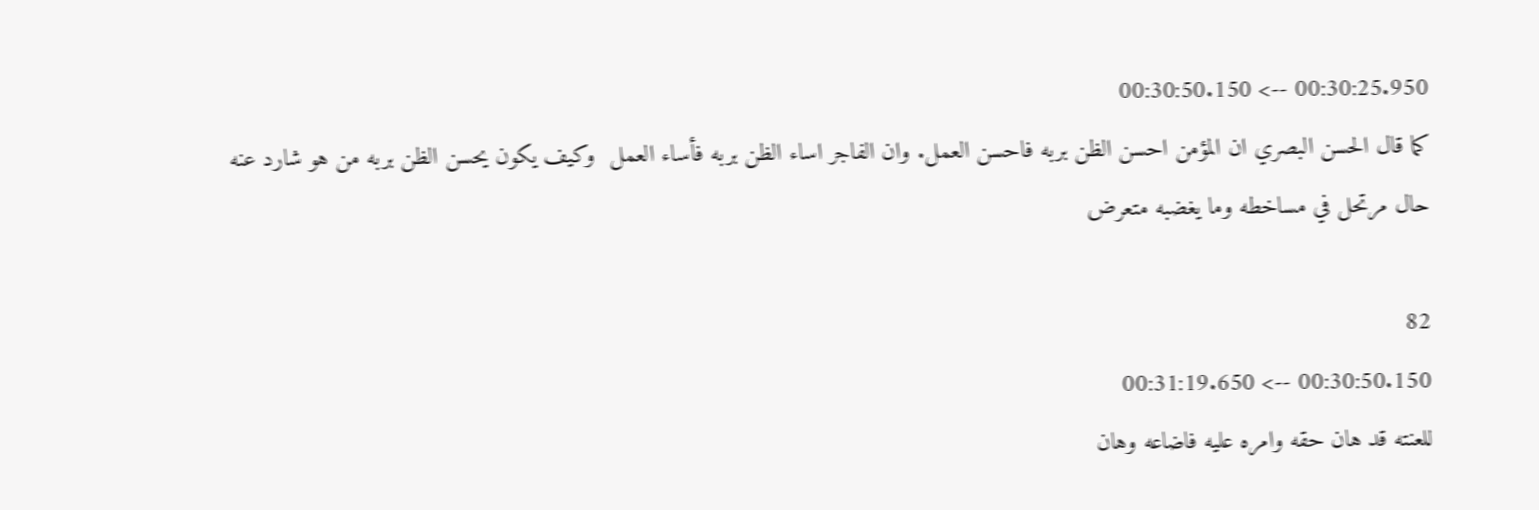00:30:25.950 --> 00:30:50.150
كما قال الحسن البصري ان المؤمن احسن الظن بربه فاحسن العمل. وان الفاجر اساء الظن بربه فأساء العمل  وكيف يكون يحسن الظن بربه من هو شارد عنه حال مرتحل في مساخطه وما يغضبه متعرض

82
00:30:50.150 --> 00:31:19.650
للعنته قد هان حقه وامره عليه فاضاعه وهان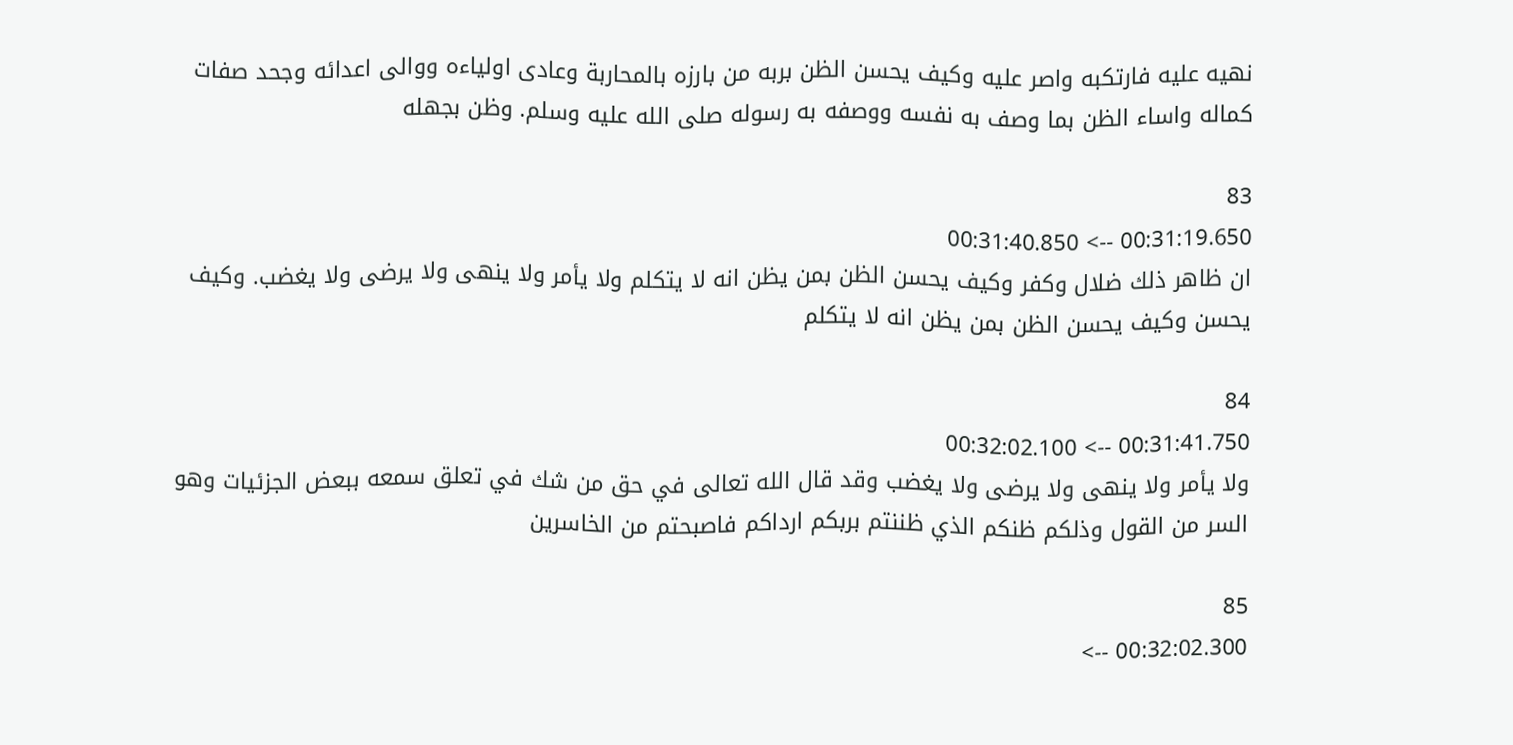نهيه عليه فارتكبه واصر عليه وكيف يحسن الظن بربه من بارزه بالمحاربة وعادى اولياءه ووالى اعدائه وجحد صفات كماله واساء الظن بما وصف به نفسه ووصفه به رسوله صلى الله عليه وسلم. وظن بجهله

83
00:31:19.650 --> 00:31:40.850
ان ظاهر ذلك ضلال وكفر وكيف يحسن الظن بمن يظن انه لا يتكلم ولا يأمر ولا ينهى ولا يرضى ولا يغضب. وكيف يحسن وكيف يحسن الظن بمن يظن انه لا يتكلم

84
00:31:41.750 --> 00:32:02.100
ولا يأمر ولا ينهى ولا يرضى ولا يغضب وقد قال الله تعالى في حق من شك في تعلق سمعه ببعض الجزئيات وهو السر من القول وذلكم ظنكم الذي ظننتم بربكم ارداكم فاصبحتم من الخاسرين

85
00:32:02.300 -->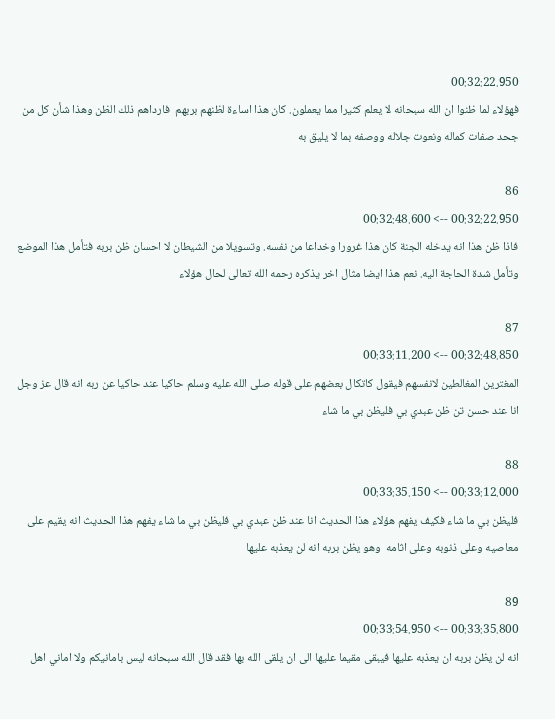00:32:22.950
فهؤلاء لما ظنوا ان الله سبحانه لا يعلم كثيرا مما يعملون. كان هذا اساءة لظنهم بربهم  فارداهم ذلك الظن وهذا شأن كل من جحد صفات كماله ونعوت جلاله ووصفه بما لا يليق به

86
00:32:22.950 --> 00:32:48.600
فاذا ظن هذا انه يدخله الجنة كان هذا غرورا وخداعا من نفسه. وتسويلا من الشيطان لا احسان ظن بربه فتأمل هذا الموضع وتأمل شدة الحاجة اليه. نعم هذا ايضا مثال اخر يذكره رحمه الله تعالى لحال هؤلاء

87
00:32:48.850 --> 00:33:11.200
المغترين المغالطين لانفسهم فيقول كاتكال بعضهم على قوله صلى الله عليه وسلم حاكيا عند حاكيا عن ربه انه قال عز وجل انا عند حسن تن ظن عبدي بي فليظن بي ما شاء

88
00:33:12.000 --> 00:33:35.150
فليظن بي ما شاء فكيف يفهم هؤلاء هذا الحديث انا عند ظن عبدي بي فليظن بي ما شاء يفهم هذا الحديث انه يقيم على معاصيه وعلى ذنوبه وعلى اثامه  وهو يظن بربه انه لن يعذبه عليها

89
00:33:35.800 --> 00:33:54.950
انه لن يظن بربه ان يعذبه عليها فيبقى مقيما عليها الى ان يلقى الله بها فقد قال الله سبحانه ليس بامانيكم ولا اماني اهل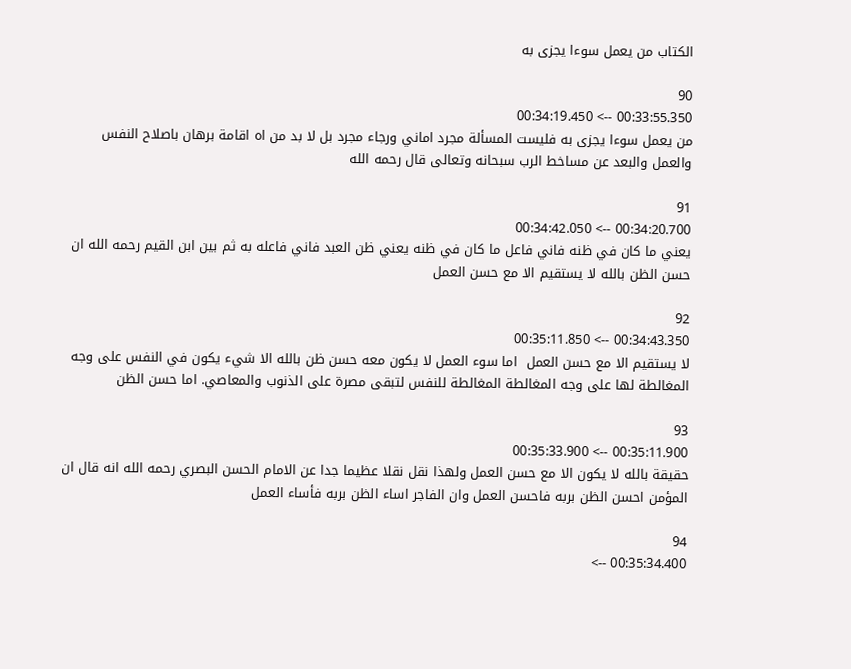الكتاب من يعمل سوءا يجزى به

90
00:33:55.350 --> 00:34:19.450
من يعمل سوءا يجزى به فليست المسألة مجرد اماني ورجاء مجرد بل لا بد من اه اقامة برهان باصلاح النفس والعمل والبعد عن مساخط الرب سبحانه وتعالى قال رحمه الله

91
00:34:20.700 --> 00:34:42.050
يعني ما كان في ظنه فاني فاعل ما كان في ظنه يعني ظن العبد فاني فاعله به ثم بين ابن القيم رحمه الله ان حسن الظن بالله لا يستقيم الا مع حسن العمل

92
00:34:43.350 --> 00:35:11.850
لا يستقيم الا مع حسن العمل  اما سوء العمل لا يكون معه حسن ظن بالله الا شيء يكون في النفس على وجه المغالطة لها على وجه المغالطة المغالطة للنفس لتبقى مصرة على الذنوب والمعاصي. اما حسن الظن

93
00:35:11.900 --> 00:35:33.900
حقيقة بالله لا يكون الا مع حسن العمل ولهذا نقل نقلا عظيما جدا عن الامام الحسن البصري رحمه الله انه قال ان المؤمن احسن الظن بربه فاحسن العمل وان الفاجر اساء الظن بربه فأساء العمل

94
00:35:34.400 -->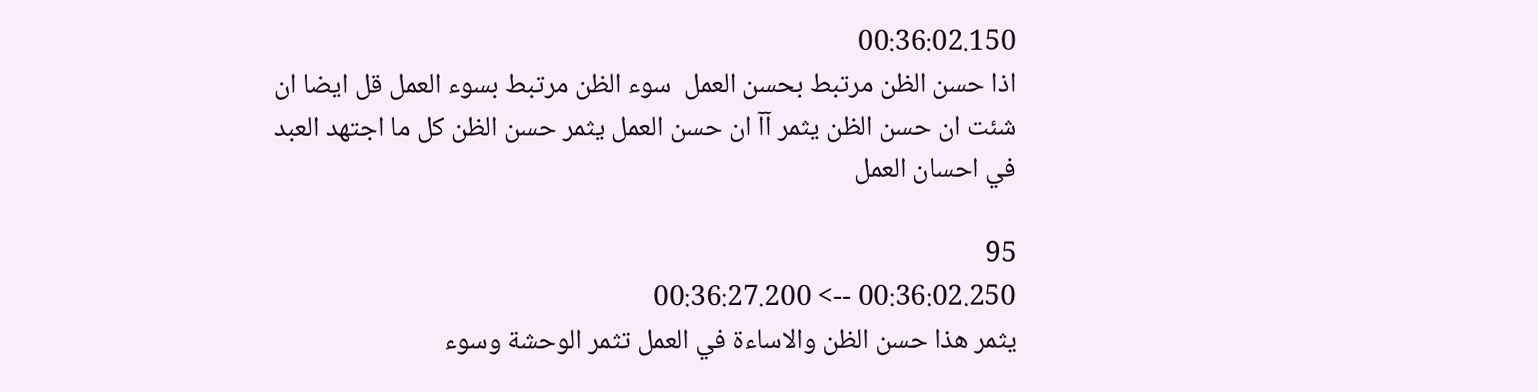00:36:02.150
اذا حسن الظن مرتبط بحسن العمل  سوء الظن مرتبط بسوء العمل قل ايضا ان شئت ان حسن الظن يثمر آآ ان حسن العمل يثمر حسن الظن كل ما اجتهد العبد في احسان العمل

95
00:36:02.250 --> 00:36:27.200
يثمر هذا حسن الظن والاساءة في العمل تثمر الوحشة وسوء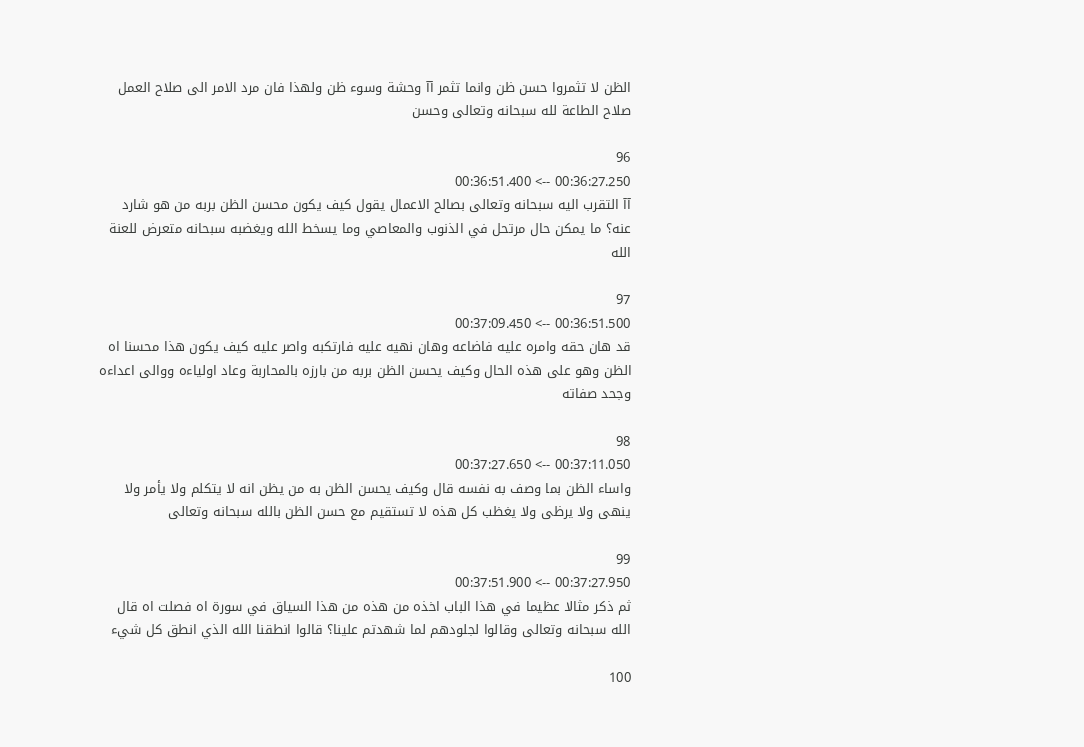الظن لا تثمروا حسن ظن وانما تثمر آآ وحشة وسوء ظن ولهذا فان مرد الامر الى صلاح العمل صلاح الطاعة لله سبحانه وتعالى وحسن

96
00:36:27.250 --> 00:36:51.400
آآ التقرب اليه سبحانه وتعالى بصالح الاعمال يقول كيف يكون محسن الظن بربه من هو شارد عنه؟ ما يمكن حال مرتحل في الذنوب والمعاصي وما يسخط الله ويغضبه سبحانه متعرض للعنة الله

97
00:36:51.500 --> 00:37:09.450
قد هان حقه وامره عليه فاضاعه وهان نهيه عليه فارتكبه واصر عليه كيف يكون هذا محسنا اه الظن وهو على هذه الحال وكيف يحسن الظن بربه من بارزه بالمحاربة وعاد اولياءه ووالى اعداءه وجحد صفاته

98
00:37:11.050 --> 00:37:27.650
واساء الظن بما وصف به نفسه قال وكيف يحسن الظن به من يظن انه لا يتكلم ولا يأمر ولا ينهى ولا يرظى ولا يغظب كل هذه لا تستقيم مع حسن الظن بالله سبحانه وتعالى

99
00:37:27.950 --> 00:37:51.900
ثم ذكر مثالا عظيما في هذا الباب اخذه من هذه من هذا السياق في سورة اه فصلت اه قال الله سبحانه وتعالى وقالوا لجلودهم لما شهدتم علينا؟ قالوا انطقنا الله الذي انطق كل شيء

100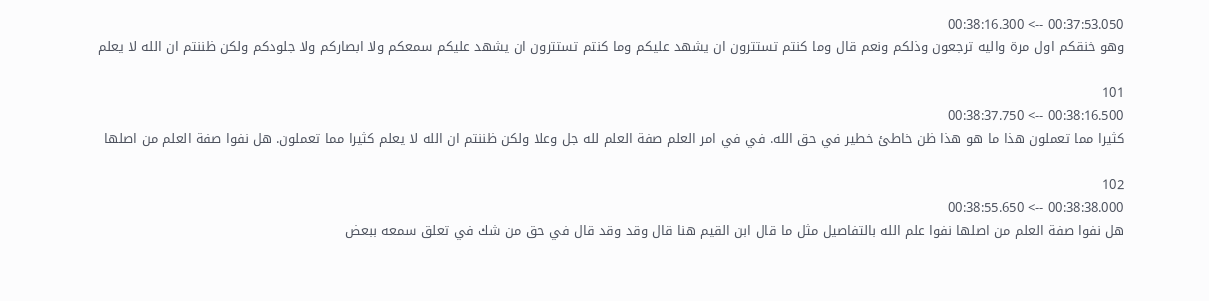00:37:53.050 --> 00:38:16.300
وهو خنقكم اول مرة واليه ترجعون وذلكم ونعم قال وما كنتم تستترون ان يشهد عليكم وما كنتم تستترون ان يشهد عليكم سمعكم ولا ابصاركم ولا جلودكم ولكن ظننتم ان الله لا يعلم

101
00:38:16.500 --> 00:38:37.750
كثيرا مما تعملون هذا ما هو هذا ظن خاطئ خطير في حق الله. في في امر العلم صفة العلم لله جل وعلا ولكن ظننتم ان الله لا يعلم كثيرا مما تعملون. هل نفوا صفة العلم من اصلها

102
00:38:38.000 --> 00:38:55.650
هل نفوا صفة العلم من اصلها نفوا علم الله بالتفاصيل مثل ما قال ابن القيم هنا قال وقد وقد قال في حق من شك في تعلق سمعه ببعض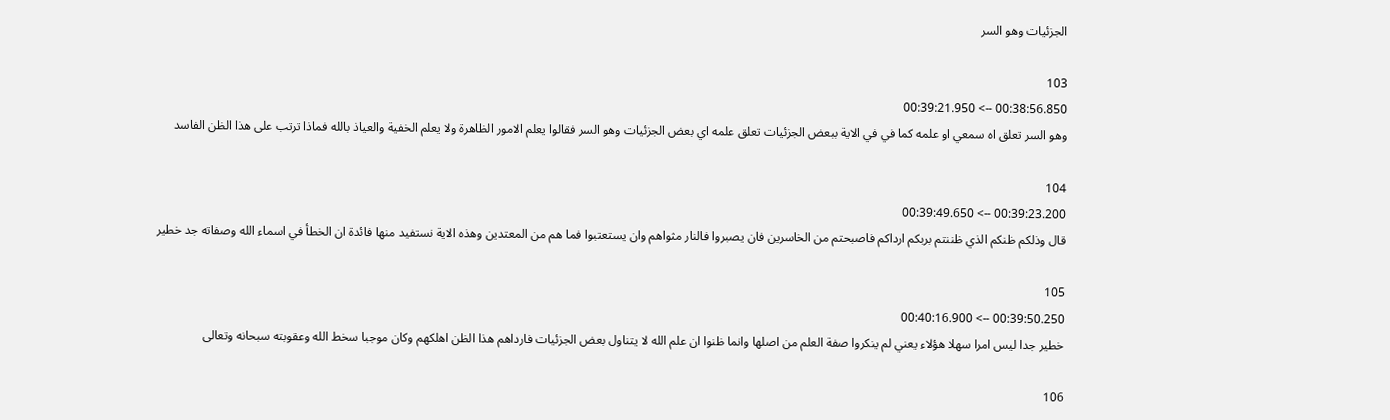الجزئيات وهو السر

103
00:38:56.850 --> 00:39:21.950
وهو السر تعلق اه سمعي او علمه كما في في الاية ببعض الجزئيات تعلق علمه اي بعض الجزئيات وهو السر فقالوا يعلم الامور الظاهرة ولا يعلم الخفية والعياذ بالله فماذا ترتب على هذا الظن الفاسد

104
00:39:23.200 --> 00:39:49.650
قال وذلكم ظنكم الذي ظننتم بربكم ارداكم فاصبحتم من الخاسرين فان يصبروا فالنار مثواهم وان يستعتبوا فما هم من المعتدين وهذه الاية نستفيد منها فائدة ان الخطأ في اسماء الله وصفاته جد خطير

105
00:39:50.250 --> 00:40:16.900
خطير جدا ليس امرا سهلا هؤلاء يعني لم ينكروا صفة العلم من اصلها وانما ظنوا ان علم الله لا يتناول بعض الجزئيات فارداهم هذا الظن اهلكهم وكان موجبا سخط الله وعقوبته سبحانه وتعالى

106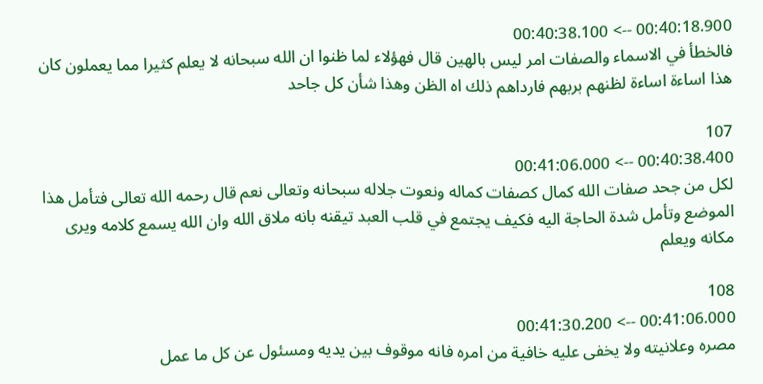00:40:18.900 --> 00:40:38.100
فالخطأ في الاسماء والصفات امر ليس بالهين قال فهؤلاء لما ظنوا ان الله سبحانه لا يعلم كثيرا مما يعملون كان هذا اساءة اساءة لظنهم بربهم فارداهم ذلك اه الظن وهذا شأن كل جاحد

107
00:40:38.400 --> 00:41:06.000
لكل من جحد صفات الله كمال كصفات كماله ونعوت جلاله سبحانه وتعالى نعم قال رحمه الله تعالى فتأمل هذا الموضع وتأمل شدة الحاجة اليه فكيف يجتمع في قلب العبد تيقنه بانه ملاق الله وان الله يسمع كلامه ويرى مكانه ويعلم

108
00:41:06.000 --> 00:41:30.200
مصره وعلانيته ولا يخفى عليه خافية من امره فانه موقوف بين يديه ومسئول عن كل ما عمل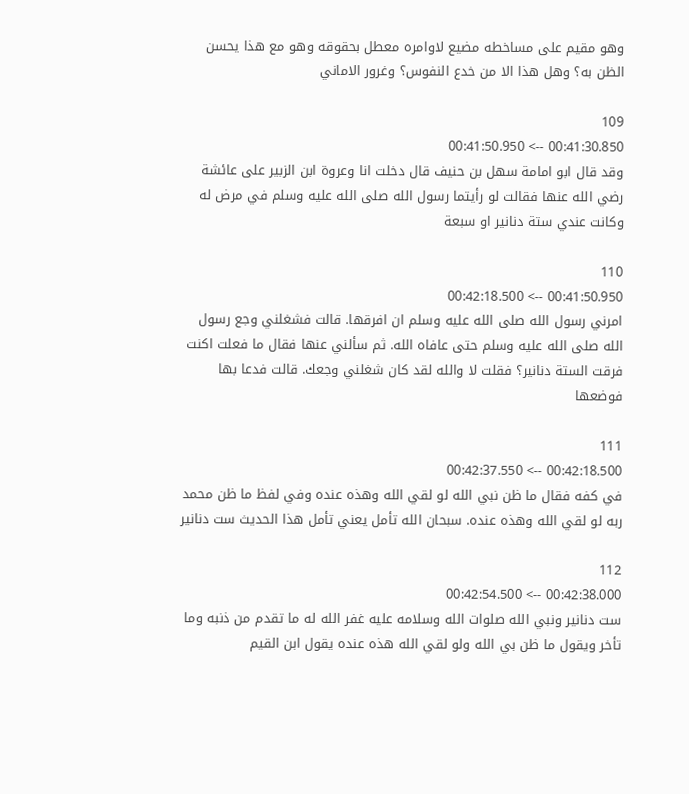وهو مقيم على مساخطه مضيع لاوامره معطل بحقوقه وهو مع هذا يحسن الظن به؟ وهل هذا الا من خدع النفوس؟ وغرور الاماني

109
00:41:30.850 --> 00:41:50.950
وقد قال ابو امامة سهل بن حنيف قال دخلت انا وعروة ابن الزبير على عائشة رضي الله عنها فقالت لو رأيتما رسول الله صلى الله عليه وسلم في مرض له وكانت عندي ستة دنانير او سبعة

110
00:41:50.950 --> 00:42:18.500
امرني رسول الله صلى الله عليه وسلم ان افرقها. قالت فشغلني وجع رسول الله صلى الله عليه وسلم حتى عافاه الله. ثم سألني عنها فقال ما فعلت اكنت فرقت الستة دنانير؟ فقلت لا والله لقد كان شغلني وجعك. قالت فدعا بها فوضعها

111
00:42:18.500 --> 00:42:37.550
في كفه فقال ما ظن نبي الله لو لقي الله وهذه عنده وفي لفظ ما ظن محمد ربه لو لقي الله وهذه عنده. سبحان الله تأمل يعني تأمل هذا الحديث ست دنانير

112
00:42:38.000 --> 00:42:54.500
ست دنانير ونبي الله صلوات الله وسلامه عليه غفر الله له ما تقدم من ذنبه وما تأخر ويقول ما ظن بي الله ولو لقي الله هذه عنده يقول ابن القيم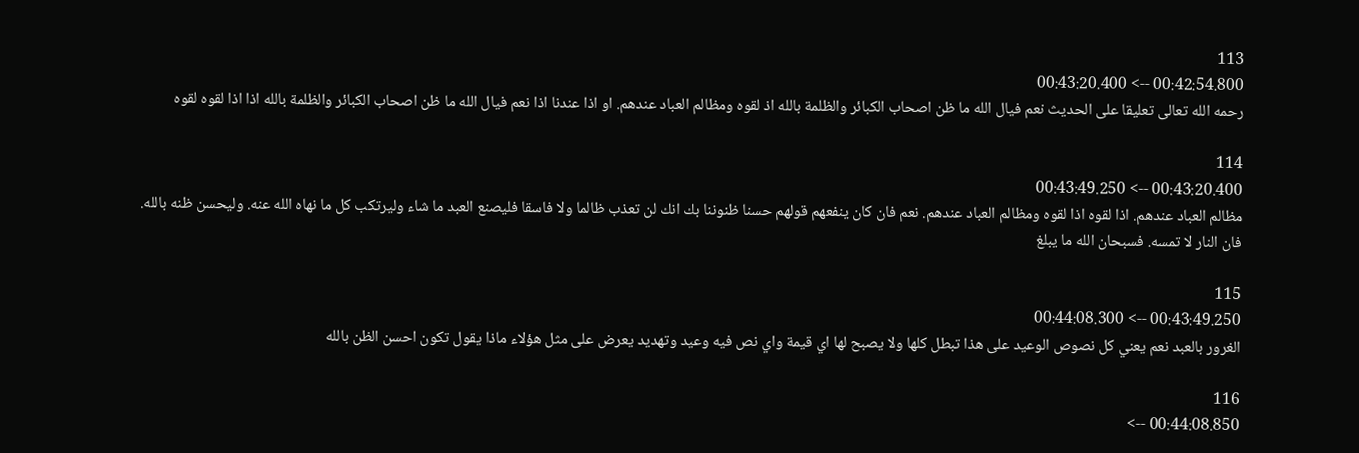113
00:42:54.800 --> 00:43:20.400
رحمه الله تعالى تعليقا على الحديث نعم فيال الله ما ظن اصحاب الكبائر والظلمة بالله اذ لقوه ومظالم العباد عندهم. او اذا عندنا اذا نعم فيال الله ما ظن اصحاب الكبائر والظلمة بالله اذا اذا لقوه لقوه

114
00:43:20.400 --> 00:43:49.250
مظالم العباد عندهم. اذا لقوه اذا لقوه ومظالم العباد عندهم. نعم فان كان ينفعهم قولهم حسنا ظنوننا بك انك لن تعذب ظالما ولا فاسقا فليصنع العبد ما شاء وليرتكب كل ما نهاه الله عنه. وليحسن ظنه بالله. فان النار لا تمسه. فسبحان الله ما يبلغ

115
00:43:49.250 --> 00:44:08.300
الغرور بالعبد نعم يعني كل نصوص الوعيد على هذا تبطل كلها ولا يصبح لها اي قيمة واي نص فيه وعيد وتهديد يعرض على مثل هؤلاء ماذا يقول تكون احسن الظن بالله

116
00:44:08.850 -->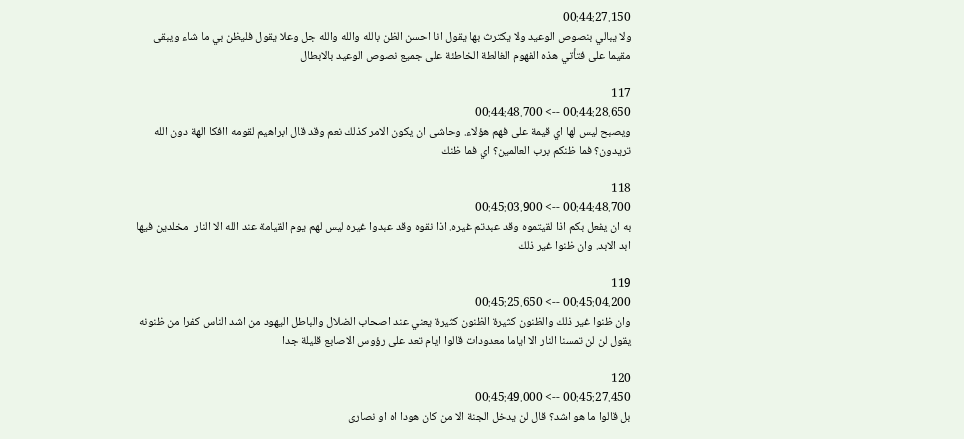00:44:27.150
ولا يبالي بنصوص الوعيد ولا يكترث بها يقول انا احسن الظن بالله والله والله جل وعلا يقول فليظن بي ما شاء ويبقى مقيما على فتأتي هذه الفهوم الغالطة الخاطئة على جميع نصوص الوعيد بالابطال

117
00:44:28.650 --> 00:44:48.700
ويصبح ليس لها اي قيمة على فهم هؤلاء. وحاشى ان يكون الامر كذلك نعم وقد قال ابراهيم لقومه اافكا الهة دون الله تريدون؟ فما ظنكم برب العالمين؟ اي فما ظنك

118
00:44:48.700 --> 00:45:03.900
به ان يفعل بكم اذا لقيتموه وقد عبدتم غيره. اذا نقوه وقد عبدوا غيره ليس لهم يوم القيامة عند الله الا النار  مخلدين فيها ابد الابد. وان ظنوا غير ذلك

119
00:45:04.200 --> 00:45:25.650
وان ظنوا غير ذلك والظنون كثيرة الظنون كثيرة يعني عند اصحاب الضلال والباطل اليهود من اشد الناس كفرا من ظنونه يقول لن لن تمسنا النار الا اياما معدودات قالوا ايام تعد على رؤوس الاصابع قليلة جدا

120
00:45:27.450 --> 00:45:49.000
بل قالوا ما هو اشد؟ قال لن يدخل الجنة الا من كان هودا اه او نصارى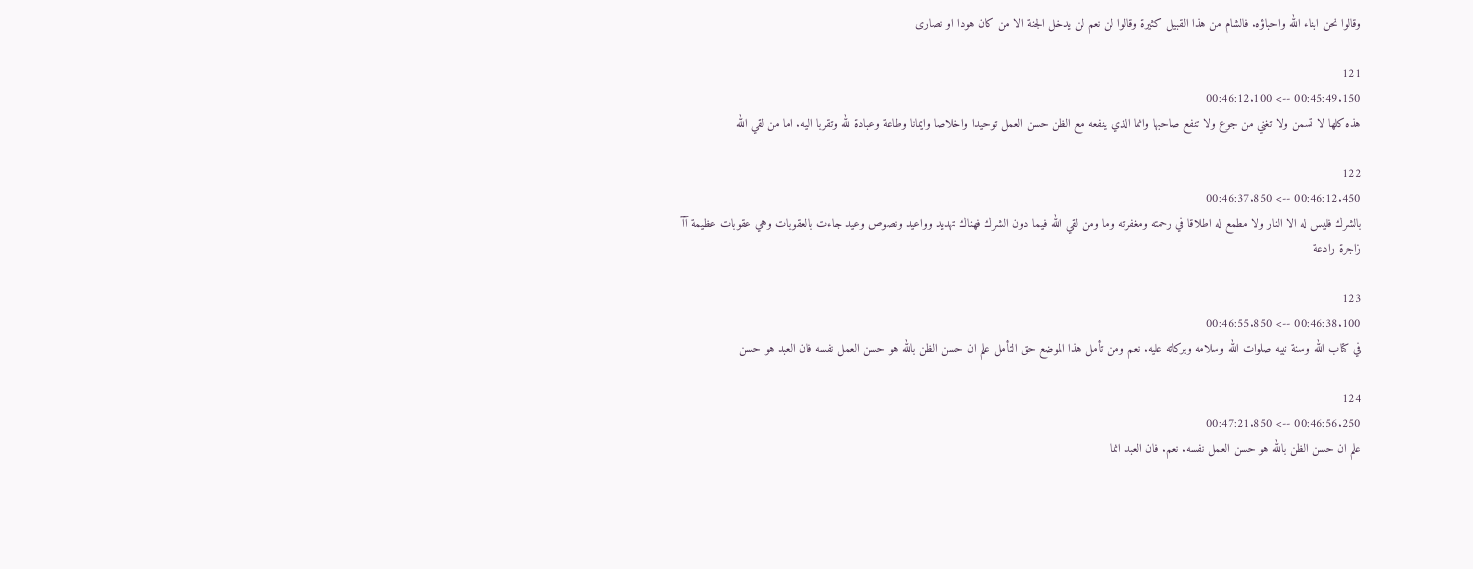وقالوا نحن ابناء الله واحباؤه. فالشام من هذا القبيل كثيرة وقالوا لن نعم لن يدخل الجنة الا من كان هودا او نصارى

121
00:45:49.150 --> 00:46:12.100
هذه كلها لا تسمن ولا تغني من جوع ولا تنفع صاحبها وانما الذي ينفعه مع الظن حسن العمل توحيدا واخلاصا وايمانا وطاعة وعبادة لله وتقربا اليه. اما من لقي الله

122
00:46:12.450 --> 00:46:37.850
بالشرك فليس له الا النار ولا مطمع له اطلاقا في رحمته ومغفرته وما ومن لقي الله فيما دون الشرك فهناك تهديد وواعيد ونصوص وعيد جاءت بالعقوبات وهي عقوبات عظيمة آآ زاجرة رادعة

123
00:46:38.100 --> 00:46:55.850
في كتاب الله وسنة نبيه صلوات الله وسلامه وبركاته عليه. نعم ومن تأمل هذا الموضع حق التأمل علم ان حسن الظن بالله هو حسن العمل نفسه فان العبد هو حسن

124
00:46:56.250 --> 00:47:21.850
علم ان حسن الظن بالله هو حسن العمل نفسه. نعم. فان العبد انما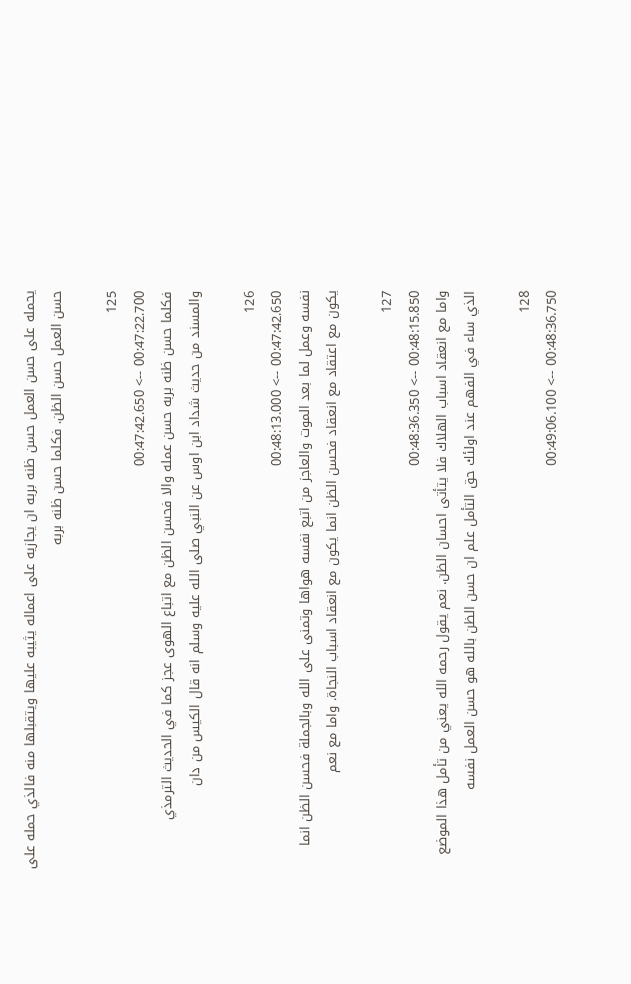يحمله على حسن العمل حسن ظنه بربه ان يجازيه على اعماله يثيبه عليها ويتقبلها منه فالذي حمله على حسن العمل حسن الظن. فكلما حسن ظنه بربه

125
00:47:22.700 --> 00:47:42.650
فكلما حسن ظنه بربه حسن عمله والا فحسن الظن مع اتباع الهوى عجز كما في الحديث الترمذي والمسند من حديث شداد ابن اوس عن النبي صلى الله عليه وسلم انه قال الكيس من دان

126
00:47:42.650 --> 00:48:13.000
نفسه وعمل لما بعد الموت والعاجز من اتبع نفسه هواها وتمنى على الله وبالجملة فحسن الظن انما يكون مع اعتقاد مع انعقاد فحسن الظن انما يكون مع انعقاد اسباب النجاة. واما مع نعم

127
00:48:15.850 --> 00:48:36.350
واما مع انعقاد اسباب الهلاك فلا يتأتى احسان الظن. نعم يقول رحمه الله يعني من تأمل هذا الموضع الذي ساء في الفهم عند اولئك حق التأمل علم ان حسن الظن بالله هو حسن العمل نفسه

128
00:48:36.750 --> 00:49:06.100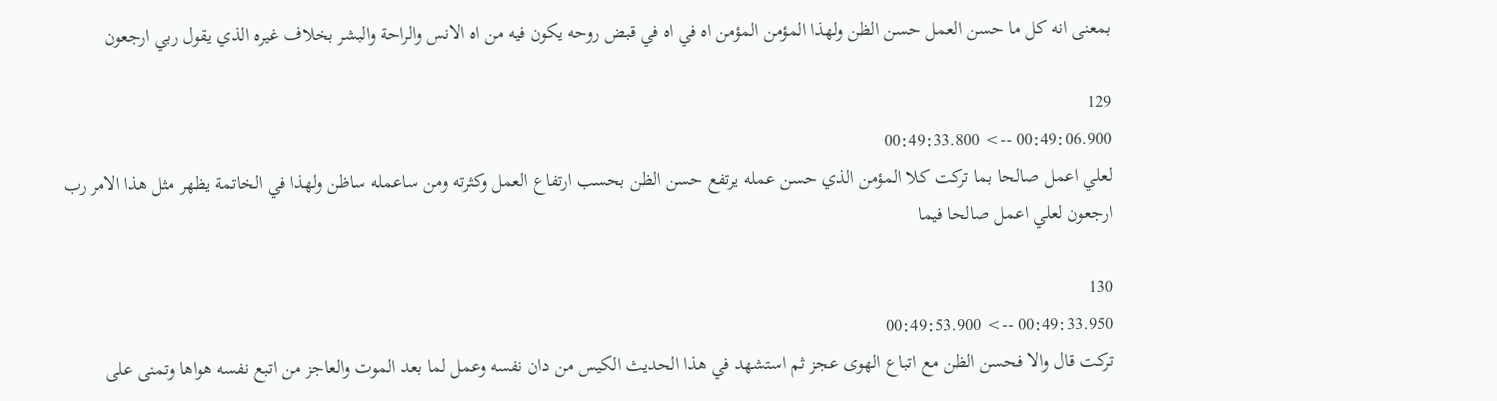بمعنى انه كل ما حسن العمل حسن الظن ولهذا المؤمن المؤمن اه في اه في قبض روحه يكون فيه من اه الانس والراحة والبشر بخلاف غيره الذي يقول ربي ارجعون

129
00:49:06.900 --> 00:49:33.800
لعلي اعمل صالحا بما تركت كلا المؤمن الذي حسن عمله يرتفع حسن الظن بحسب ارتفاع العمل وكثرته ومن ساعمله ساظن ولهذا في الخاتمة يظهر مثل هذا الامر رب ارجعون لعلي اعمل صالحا فيما

130
00:49:33.950 --> 00:49:53.900
تركت قال والا فحسن الظن مع اتباع الهوى عجز ثم استشهد في هذا الحديث الكيس من دان نفسه وعمل لما بعد الموت والعاجز من اتبع نفسه هواها وتمنى على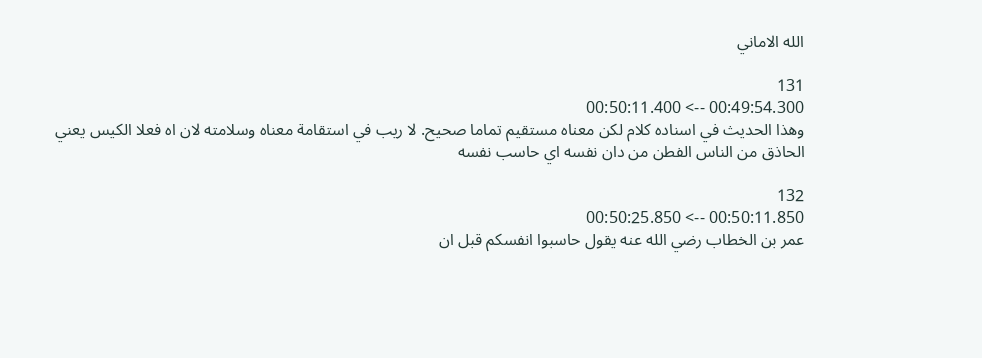الله الاماني

131
00:49:54.300 --> 00:50:11.400
وهذا الحديث في اسناده كلام لكن معناه مستقيم تماما صحيح. لا ريب في استقامة معناه وسلامته لان اه فعلا الكيس يعني الحاذق من الناس الفطن من دان نفسه اي حاسب نفسه

132
00:50:11.850 --> 00:50:25.850
عمر بن الخطاب رضي الله عنه يقول حاسبوا انفسكم قبل ان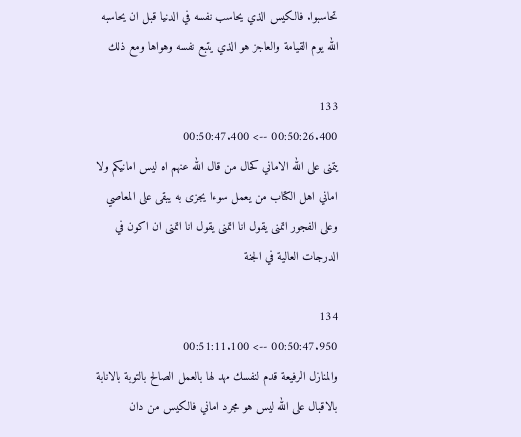تحاسبوا. فالكيس الذي يحاسب نفسه في الدنيا قبل ان يحاسبه الله يوم القيامة والعاجز هو الذي يتبع نفسه وهواها ومع ذلك

133
00:50:26.400 --> 00:50:47.400
يتمنى على الله الاماني كحال من قال الله عنهم اه ليس امانيكم ولا اماني اهل الكتاب من يعمل سوءا يجزى به يبقى على المعاصي وعلى الفجور اتمنى يقول انا اتمنى يقول انا اتمنى ان اكون في الدرجات العالية في الجنة

134
00:50:47.950 --> 00:51:11.100
والمنازل الرفيعة قدم لنفسك مهد لها بالعمل الصالح بالتوبة بالانابة بالاقبال على الله ليس هو مجرد اماني فالكيس من دان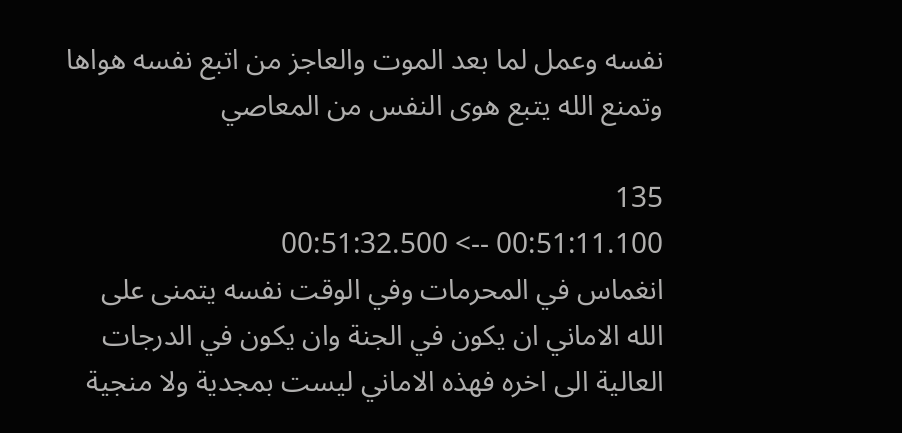نفسه وعمل لما بعد الموت والعاجز من اتبع نفسه هواها وتمنع الله يتبع هوى النفس من المعاصي

135
00:51:11.100 --> 00:51:32.500
انغماس في المحرمات وفي الوقت نفسه يتمنى على الله الاماني ان يكون في الجنة وان يكون في الدرجات العالية الى اخره فهذه الاماني ليست بمجدية ولا منجية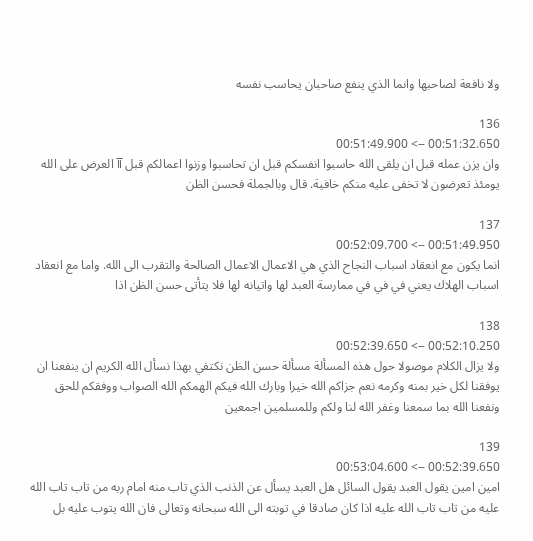ولا نافعة لصاحبها وانما الذي ينفع صاحبان يحاسب نفسه

136
00:51:32.650 --> 00:51:49.900
وان يزن عمله قبل ان يلقى الله حاسبوا انفسكم قبل ان تحاسبوا وزنوا اعمالكم قبل آآ العرض على الله يومئذ تعرضون لا تخفى عليه منكم خافية. قال وبالجملة فحسن الظن

137
00:51:49.950 --> 00:52:09.700
انما يكون مع انعقاد اسباب النجاح الذي هي الاعمال الاعمال الصالحة والتقرب الى الله. واما مع انعقاد اسباب الهلاك يعني في في في ممارسة العبد لها واتيانه لها فلا يتأتى حسن الظن اذا

138
00:52:10.250 --> 00:52:39.650
ولا يزال الكلام موصولا حول هذه المسألة مسألة حسن الظن نكتفي بهذا نسأل الله الكريم ان ينفعنا ان يوفقنا لكل خير بمنه وكرمه نعم جزاكم الله خيرا وبارك الله فيكم الهمكم الله الصواب ووفقكم للحق ونفعنا الله بما سمعنا وغفر الله لنا ولكم وللمسلمين اجمعين

139
00:52:39.650 --> 00:53:04.600
امين امين يقول العبد يقول السائل هل العبد يسأل عن الذنب الذي تاب منه امام ربه من تاب تاب الله عليه من تاب تاب الله عليه اذا كان صادقا في توبته الى الله سبحانه وتعالى فان الله يتوب عليه بل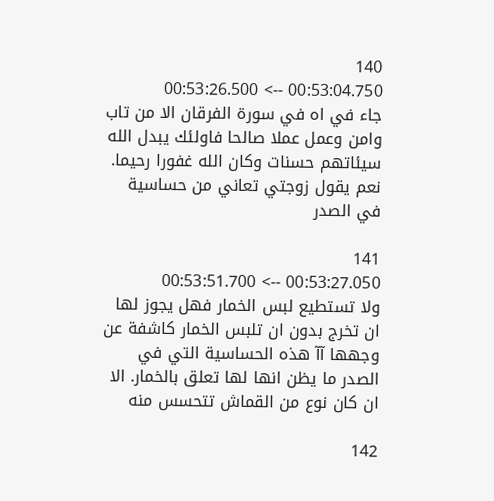140
00:53:04.750 --> 00:53:26.500
جاء في اه في سورة الفرقان الا من تاب وامن وعمل عملا صالحا فاولئك يبدل الله سيئاتهم حسنات وكان الله غفورا رحيما. نعم يقول زوجتي تعاني من حساسية في الصدر

141
00:53:27.050 --> 00:53:51.700
ولا تستطيع لبس الخمار فهل يجوز لها ان تخرج بدون ان تلبس الخمار كاشفة عن وجهها آآ هذه الحساسية التي في الصدر ما يظن انها لها تعلق بالخمار. الا ان كان نوع من القماش تتحسس منه

142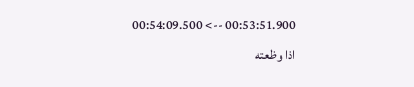00:53:51.900 --> 00:54:09.500
اذا وظعته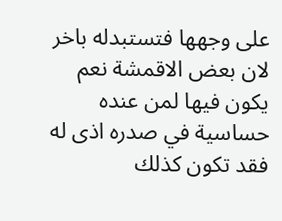على وجهها فتستبدله باخر لان بعض الاقمشة نعم يكون فيها لمن عنده حساسية في صدره اذى له فقد تكون كذلك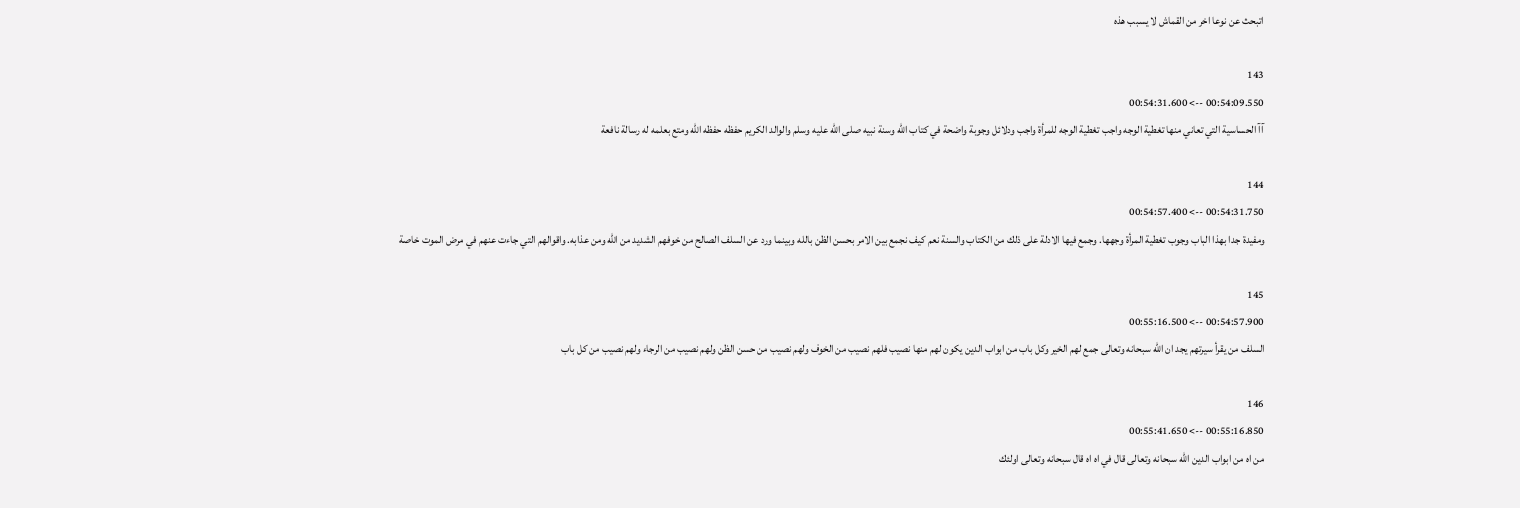اتبحث عن نوعا اخر من القماش لا يسبب هذه

143
00:54:09.550 --> 00:54:31.600
آآ الحساسية التي تعاني منها تغطية الوجه واجب تغطية الوجه للمرأة واجب ودلائل وجوبة واضحة في كتاب الله وسنة نبيه صلى الله عليه وسلم والوالد الكريم حفظه حفظه الله ومتع بعلمه له رسالة نافعة

144
00:54:31.750 --> 00:54:57.400
ومفيدة جدا بهذا الباب وجوب تغطية المرأة وجهها. وجمع فيها الادلة على ذلك من الكتاب والسنة نعم كيف نجمع بين الامر بحسن الظن بالله وبينما ورد عن السلف الصالح من خوفهم الشديد من الله ومن عذابه. واقوالهم التي جاءت عنهم في مرض الموت خاصة

145
00:54:57.900 --> 00:55:16.500
السلف من يقرأ سيرتهم يجد ان الله سبحانه وتعالى جمع لهم الخير وكل باب من ابواب الدين يكون لهم منها نصيب فلهم نصيب من الخوف ولهم نصيب من حسن الظن ولهم نصيب من الرجاء ولهم نصيب من كل باب

146
00:55:16.850 --> 00:55:41.650
من اه من ابواب الدين الله سبحانه وتعالى قال في اه اه قال سبحانه وتعالى اولئك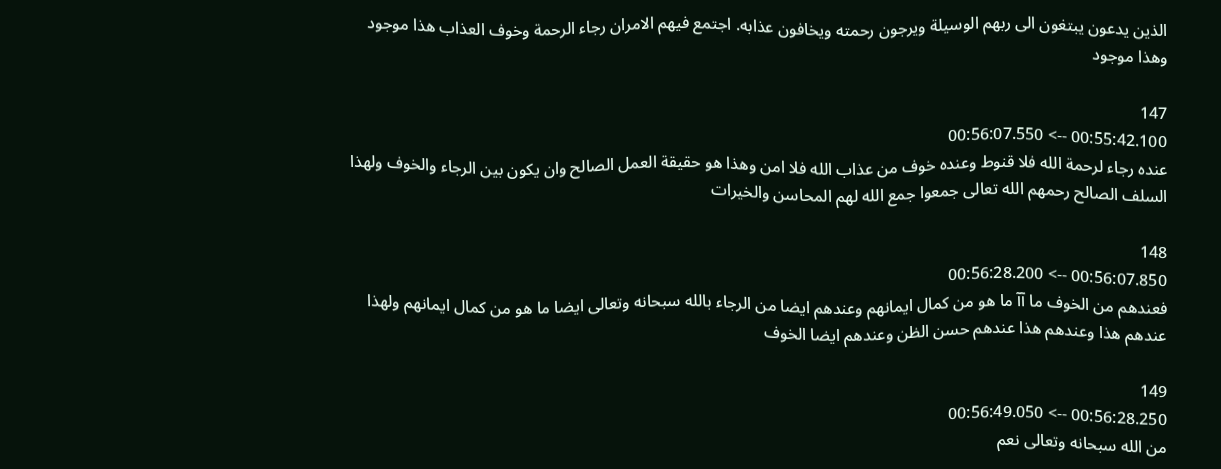الذين يدعون يبتغون الى ربهم الوسيلة ويرجون رحمته ويخافون عذابه. اجتمع فيهم الامران رجاء الرحمة وخوف العذاب هذا موجود وهذا موجود

147
00:55:42.100 --> 00:56:07.550
عنده رجاء لرحمة الله فلا قنوط وعنده خوف من عذاب الله فلا امن وهذا هو حقيقة العمل الصالح وان يكون بين الرجاء والخوف ولهذا السلف الصالح رحمهم الله تعالى جمعوا جمع الله لهم المحاسن والخيرات

148
00:56:07.850 --> 00:56:28.200
فعندهم من الخوف ما آآ ما هو من كمال ايمانهم وعندهم ايضا من الرجاء بالله سبحانه وتعالى ايضا ما هو من كمال ايمانهم ولهذا عندهم هذا وعندهم هذا عندهم حسن الظن وعندهم ايضا الخوف

149
00:56:28.250 --> 00:56:49.050
من الله سبحانه وتعالى نعم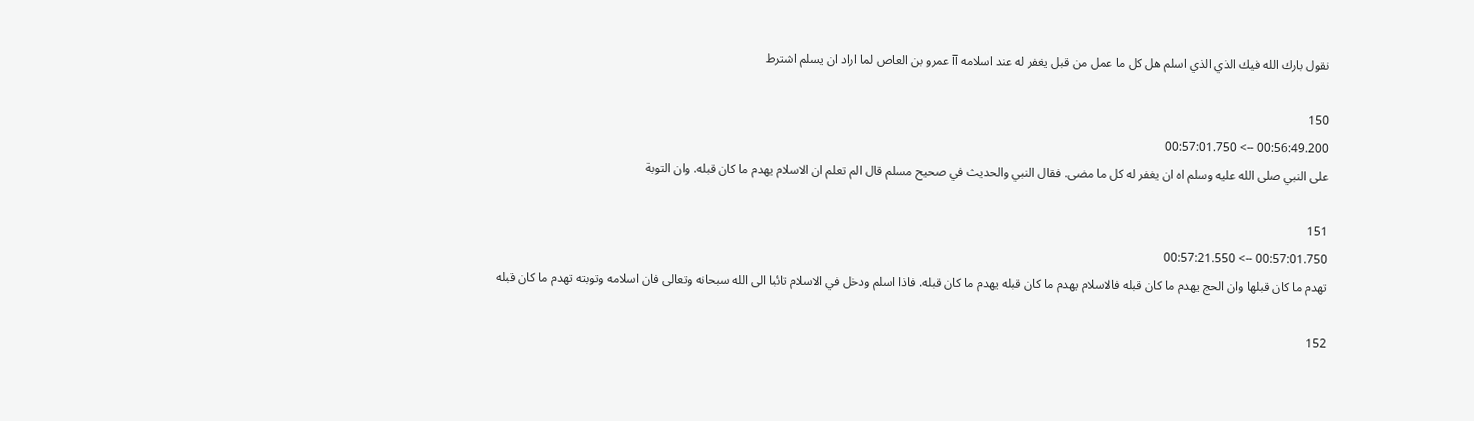نقول بارك الله فيك الذي الذي اسلم هل كل ما عمل من قبل يغفر له عند اسلامه آآ عمرو بن العاص لما اراد ان يسلم اشترط

150
00:56:49.200 --> 00:57:01.750
على النبي صلى الله عليه وسلم اه ان يغفر له كل ما مضى. فقال النبي والحديث في صحيح مسلم قال الم تعلم ان الاسلام يهدم ما كان قبله. وان التوبة

151
00:57:01.750 --> 00:57:21.550
تهدم ما كان قبلها وان الحج يهدم ما كان قبله فالاسلام يهدم ما كان قبله يهدم ما كان قبله. فاذا اسلم ودخل في الاسلام تائبا الى الله سبحانه وتعالى فان اسلامه وتوبته تهدم ما كان قبله

152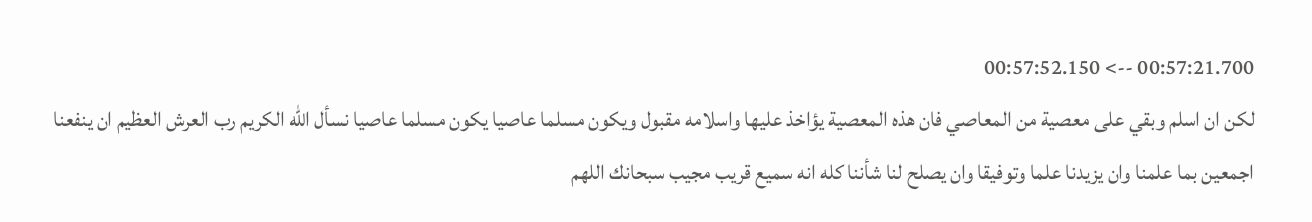00:57:21.700 --> 00:57:52.150
لكن ان اسلم وبقي على معصية من المعاصي فان هذه المعصية يؤاخذ عليها واسلامه مقبول ويكون مسلما عاصيا يكون مسلما عاصيا نسأل الله الكريم رب العرش العظيم ان ينفعنا اجمعين بما علمنا وان يزيدنا علما وتوفيقا وان يصلح لنا شأننا كله انه سميع قريب مجيب سبحانك اللهم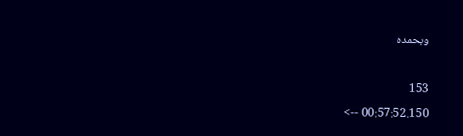وبحمده

153
00:57:52.150 -->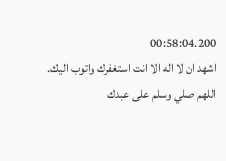00:58:04.200
اشهد ان لا اله الا انت استغفرك واتوب اليك. اللهم صلي وسلم على عبدك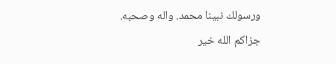ورسولك نبينا محمد. واله وصحبه. جزاكم الله خير